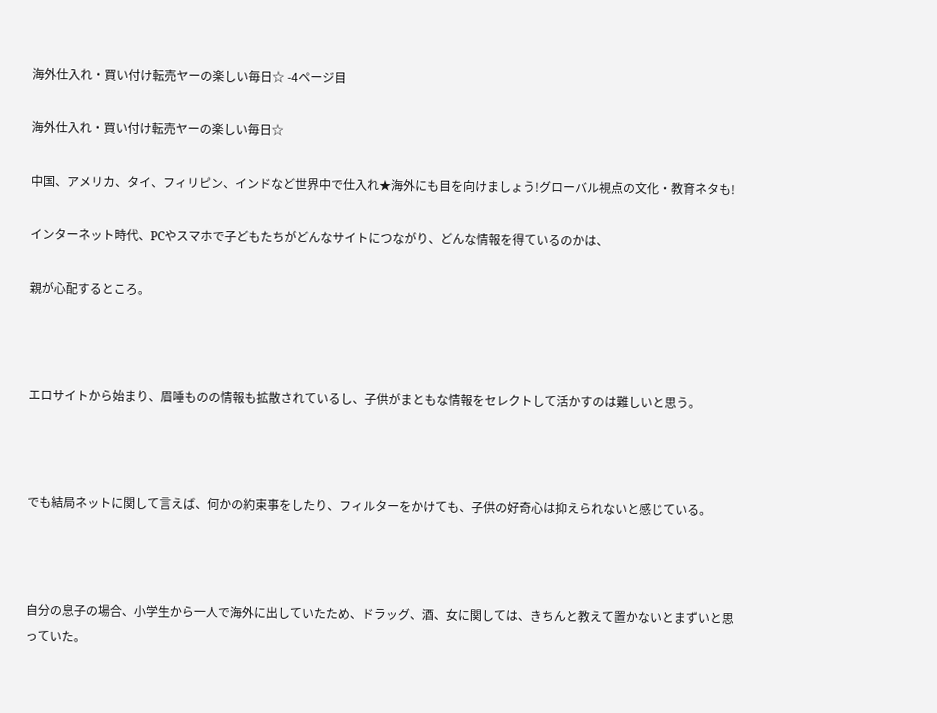海外仕入れ・買い付け転売ヤーの楽しい毎日☆ -4ページ目

海外仕入れ・買い付け転売ヤーの楽しい毎日☆

中国、アメリカ、タイ、フィリピン、インドなど世界中で仕入れ★海外にも目を向けましょう!グローバル視点の文化・教育ネタも!

インターネット時代、PCやスマホで子どもたちがどんなサイトにつながり、どんな情報を得ているのかは、

親が心配するところ。



エロサイトから始まり、眉唾ものの情報も拡散されているし、子供がまともな情報をセレクトして活かすのは難しいと思う。



でも結局ネットに関して言えば、何かの約束事をしたり、フィルターをかけても、子供の好奇心は抑えられないと感じている。



自分の息子の場合、小学生から一人で海外に出していたため、ドラッグ、酒、女に関しては、きちんと教えて置かないとまずいと思っていた。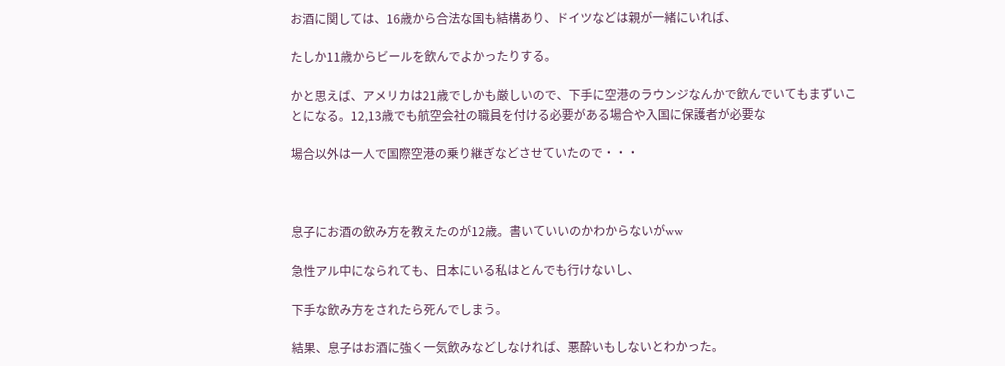お酒に関しては、16歳から合法な国も結構あり、ドイツなどは親が一緒にいれば、

たしか11歳からビールを飲んでよかったりする。

かと思えば、アメリカは21歳でしかも厳しいので、下手に空港のラウンジなんかで飲んでいてもまずいことになる。12,13歳でも航空会社の職員を付ける必要がある場合や入国に保護者が必要な

場合以外は一人で国際空港の乗り継ぎなどさせていたので・・・



息子にお酒の飲み方を教えたのが12歳。書いていいのかわからないがww

急性アル中になられても、日本にいる私はとんでも行けないし、

下手な飲み方をされたら死んでしまう。

結果、息子はお酒に強く一気飲みなどしなければ、悪酔いもしないとわかった。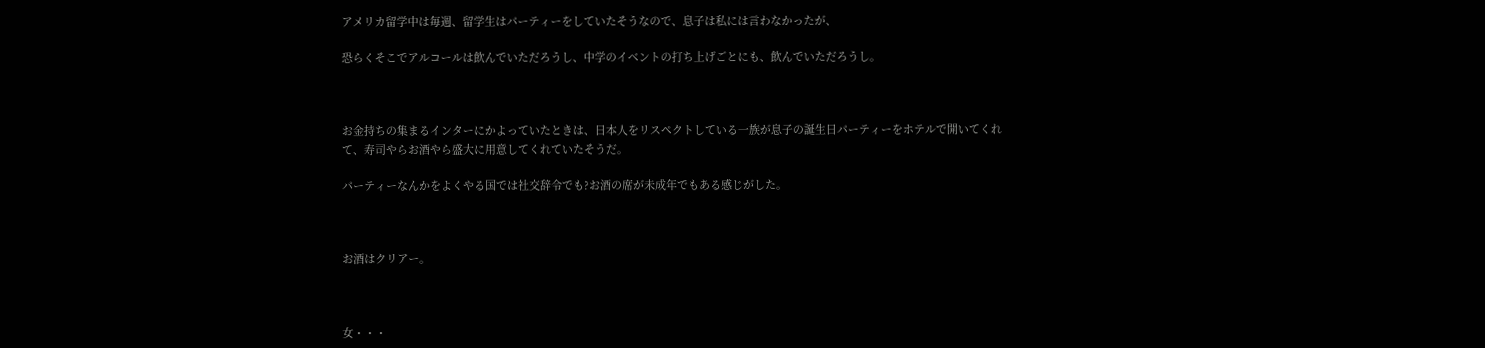アメリカ留学中は毎週、留学生はパーティーをしていたそうなので、息子は私には言わなかったが、

恐らくそこでアルコールは飲んでいただろうし、中学のイベントの打ち上げごとにも、飲んでいただろうし。



お金持ちの集まるインターにかよっていたときは、日本人をリスペクトしている一族が息子の誕生日パーティーをホテルで開いてくれて、寿司やらお酒やら盛大に用意してくれていたそうだ。

パーティーなんかをよくやる国では社交辞令でも?お酒の席が未成年でもある感じがした。



お酒はクリアー。



女・・・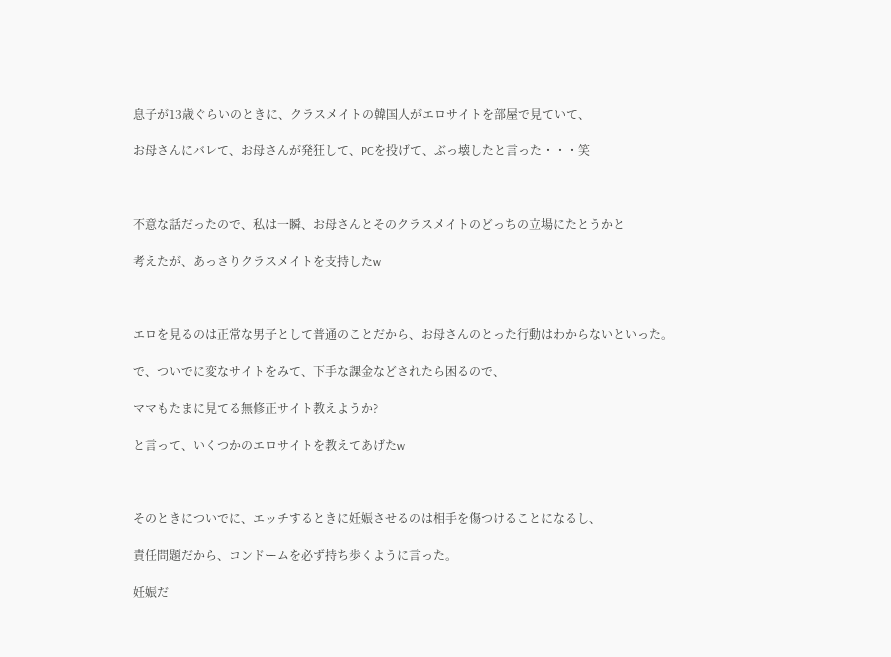息子が13歳ぐらいのときに、クラスメイトの韓国人がエロサイトを部屋で見ていて、

お母さんにバレて、お母さんが発狂して、PCを投げて、ぶっ壊したと言った・・・笑



不意な話だったので、私は一瞬、お母さんとそのクラスメイトのどっちの立場にたとうかと

考えたが、あっさりクラスメイトを支持したw



エロを見るのは正常な男子として普通のことだから、お母さんのとった行動はわからないといった。

で、ついでに変なサイトをみて、下手な課金などされたら困るので、

ママもたまに見てる無修正サイト教えようか?

と言って、いくつかのエロサイトを教えてあげたw



そのときについでに、エッチするときに妊娠させるのは相手を傷つけることになるし、

責任問題だから、コンドームを必ず持ち歩くように言った。

妊娠だ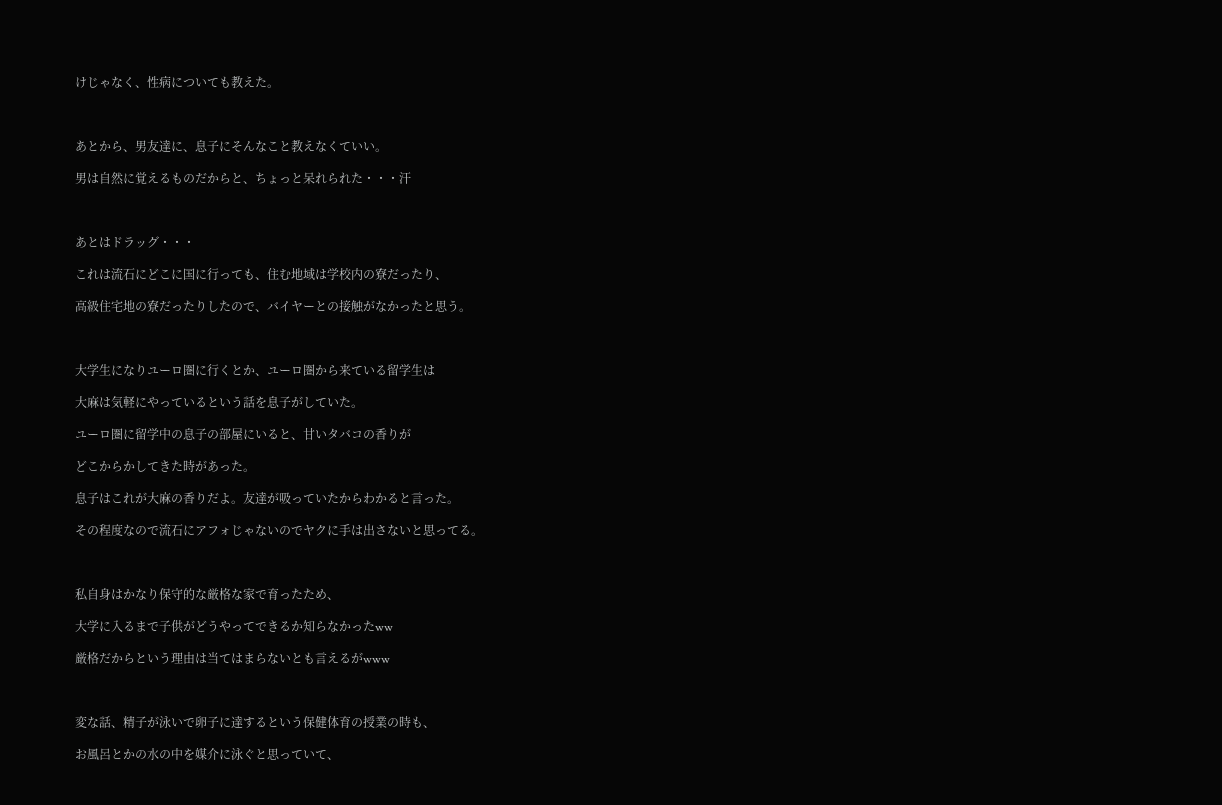けじゃなく、性病についても教えた。



あとから、男友達に、息子にそんなこと教えなくていい。

男は自然に覚えるものだからと、ちょっと呆れられた・・・汗



あとはドラッグ・・・

これは流石にどこに国に行っても、住む地域は学校内の寮だったり、

高級住宅地の寮だったりしたので、バイヤーとの接触がなかったと思う。



大学生になりユーロ圏に行くとか、ユーロ圏から来ている留学生は

大麻は気軽にやっているという話を息子がしていた。

ユーロ圏に留学中の息子の部屋にいると、甘いタバコの香りが

どこからかしてきた時があった。

息子はこれが大麻の香りだよ。友達が吸っていたからわかると言った。

その程度なので流石にアフォじゃないのでヤクに手は出さないと思ってる。



私自身はかなり保守的な厳格な家で育ったため、

大学に入るまで子供がどうやってできるか知らなかったww

厳格だからという理由は当てはまらないとも言えるがwww



変な話、精子が泳いで卵子に達するという保健体育の授業の時も、

お風呂とかの水の中を媒介に泳ぐと思っていて、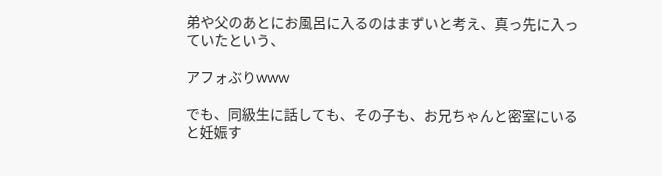弟や父のあとにお風呂に入るのはまずいと考え、真っ先に入っていたという、

アフォぶりwww

でも、同級生に話しても、その子も、お兄ちゃんと密室にいると妊娠す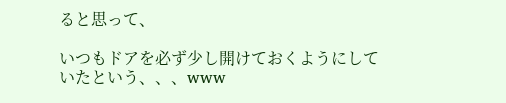ると思って、

いつもドアを必ず少し開けておくようにしていたという、、、www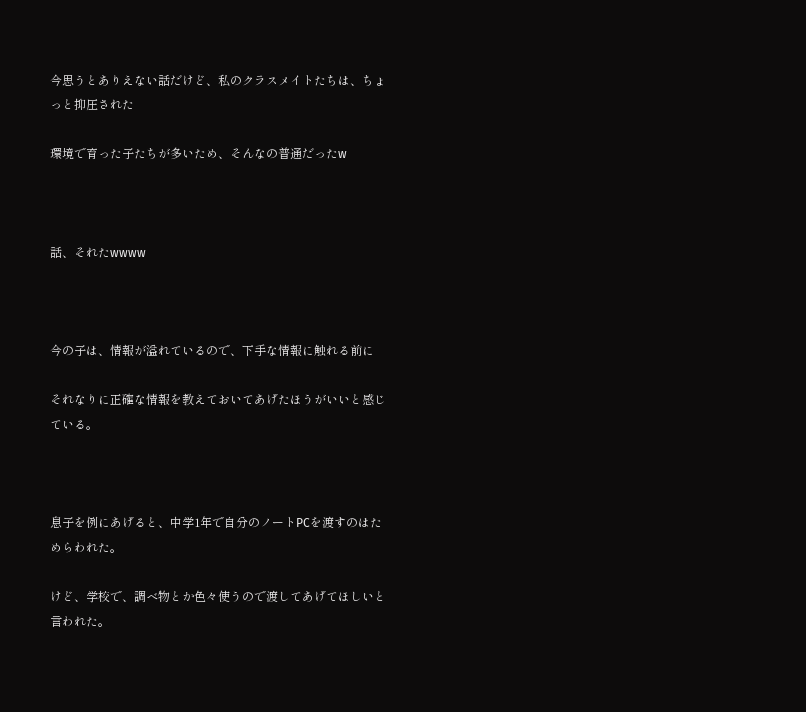今思うとありえない話だけど、私のクラスメイトたちは、ちょっと抑圧された

環境で育った子たちが多いため、そんなの普通だったw



話、それたwwww



今の子は、情報が溢れているので、下手な情報に触れる前に

それなりに正確な情報を教えておいてあげたほうがいいと感じている。



息子を例にあげると、中学1年で自分のノートPCを渡すのはためらわれた。

けど、学校で、調べ物とか色々使うので渡してあげてほしいと言われた。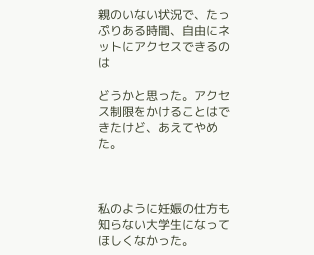親のいない状況で、たっぷりある時間、自由にネットにアクセスできるのは

どうかと思った。アクセス制限をかけることはできたけど、あえてやめた。



私のように妊娠の仕方も知らない大学生になってほしくなかった。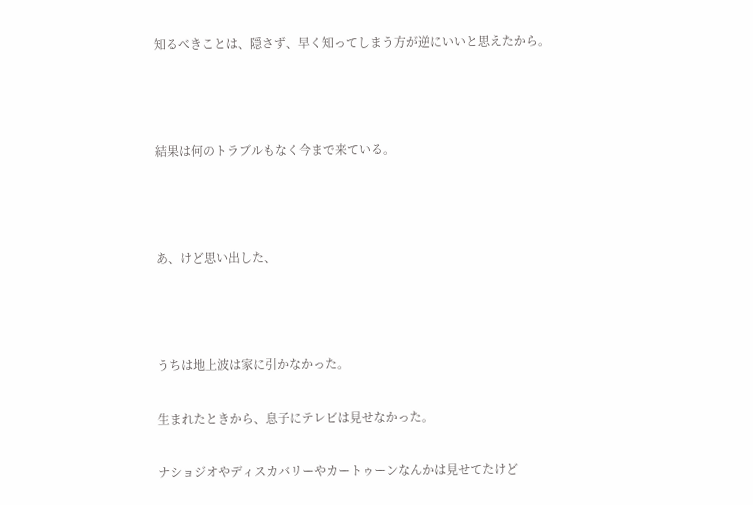知るべきことは、隠さず、早く知ってしまう方が逆にいいと思えたから。



結果は何のトラブルもなく今まで来ている。



あ、けど思い出した、



うちは地上波は家に引かなかった。

生まれたときから、息子にテレビは見せなかった。

ナショジオやディスカバリーやカートゥーンなんかは見せてたけど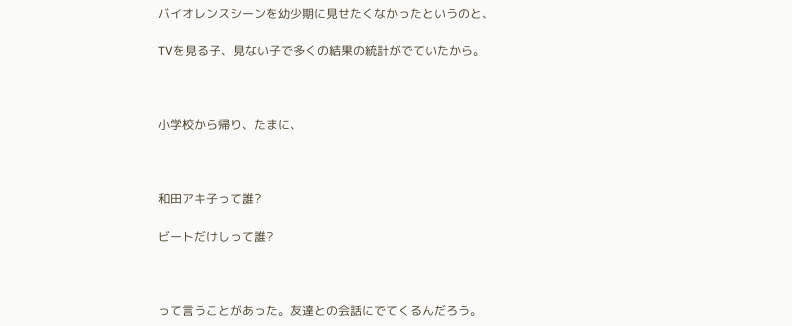バイオレンスシーンを幼少期に見せたくなかったというのと、

TVを見る子、見ない子で多くの結果の統計がでていたから。



小学校から帰り、たまに、



和田アキ子って誰?

ビートだけしって誰?



って言うことがあった。友達との会話にでてくるんだろう。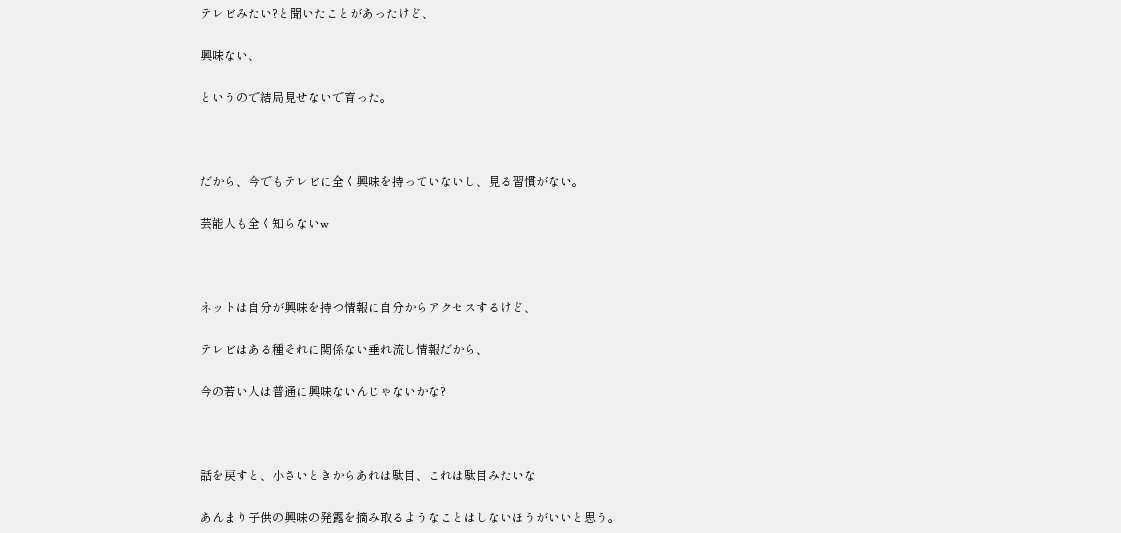テレビみたい?と聞いたことがあったけど、

興味ない、

というので結局見せないで育った。



だから、今でもテレビに全く興味を持っていないし、見る習慣がない。

芸能人も全く知らないw



ネットは自分が興味を持つ情報に自分からアクセスするけど、

テレビはある種それに関係ない垂れ流し情報だから、

今の若い人は普通に興味ないんじゃないかな?



話を戻すと、小さいときからあれは駄目、これは駄目みたいな

あんまり子供の興味の発露を摘み取るようなことはしないほうがいいと思う。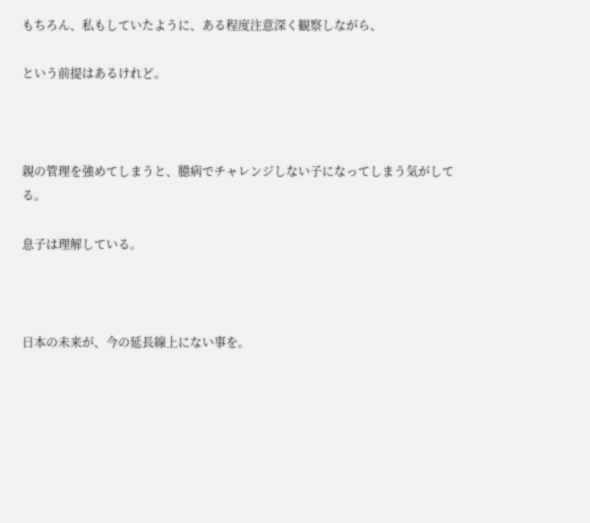もちろん、私もしていたように、ある程度注意深く観察しながら、

という前提はあるけれど。



親の管理を強めてしまうと、臆病でチャレンジしない子になってしまう気がしてる。

息子は理解している。



日本の未来が、今の延長線上にない事を。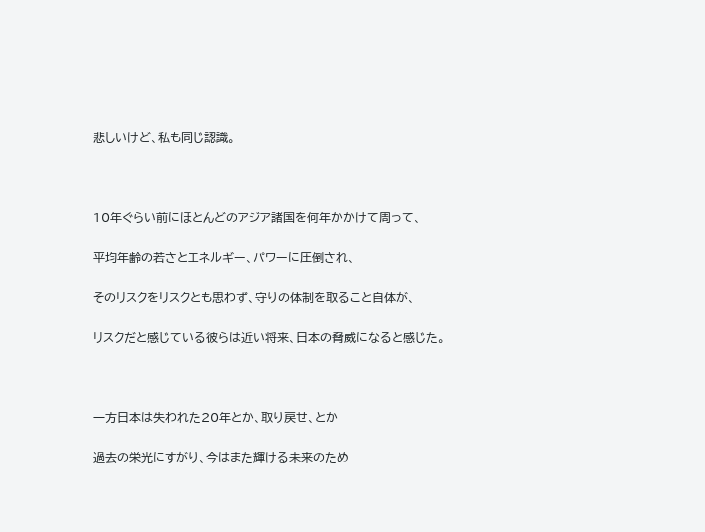悲しいけど、私も同じ認識。



10年ぐらい前にほとんどのアジア諸国を何年かかけて周って、

平均年齢の若さとエネルギー、パワーに圧倒され、

そのリスクをリスクとも思わず、守りの体制を取ること自体が、

リスクだと感じている彼らは近い将来、日本の脅威になると感じた。



一方日本は失われた20年とか、取り戻せ、とか

過去の栄光にすがり、今はまた輝ける未来のため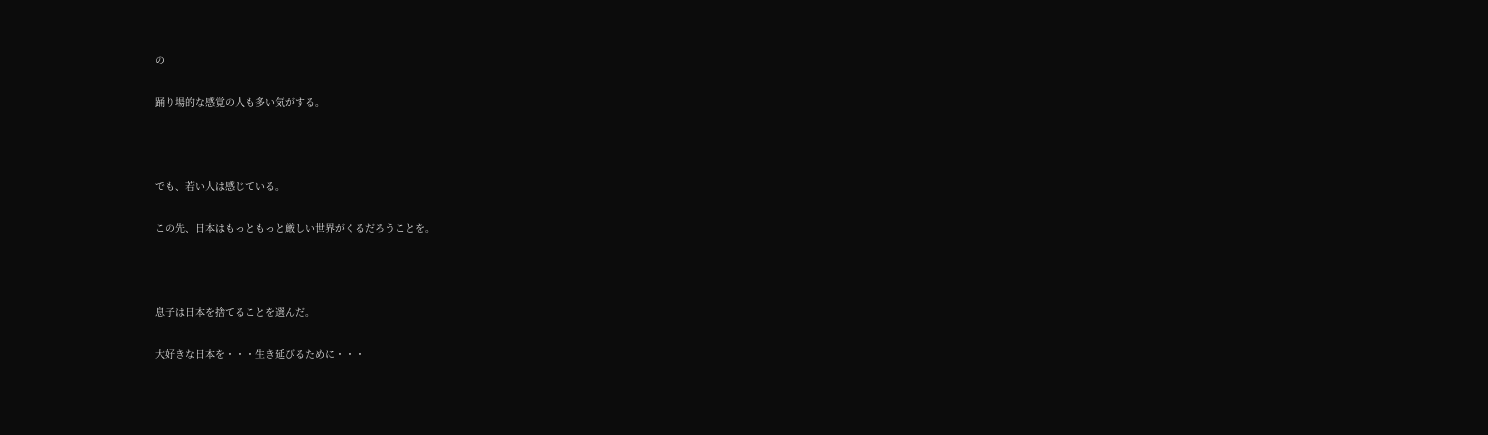の

踊り場的な感覚の人も多い気がする。



でも、若い人は感じている。

この先、日本はもっともっと厳しい世界がくるだろうことを。



息子は日本を捨てることを選んだ。

大好きな日本を・・・生き延びるために・・・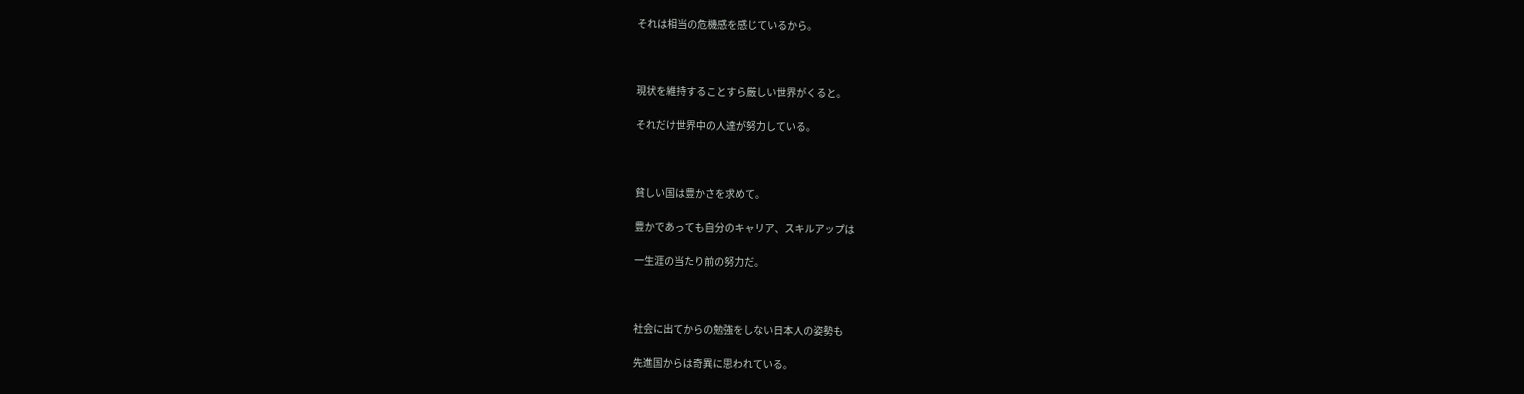それは相当の危機感を感じているから。



現状を維持することすら厳しい世界がくると。

それだけ世界中の人達が努力している。



貧しい国は豊かさを求めて。

豊かであっても自分のキャリア、スキルアップは

一生涯の当たり前の努力だ。



社会に出てからの勉強をしない日本人の姿勢も

先進国からは奇異に思われている。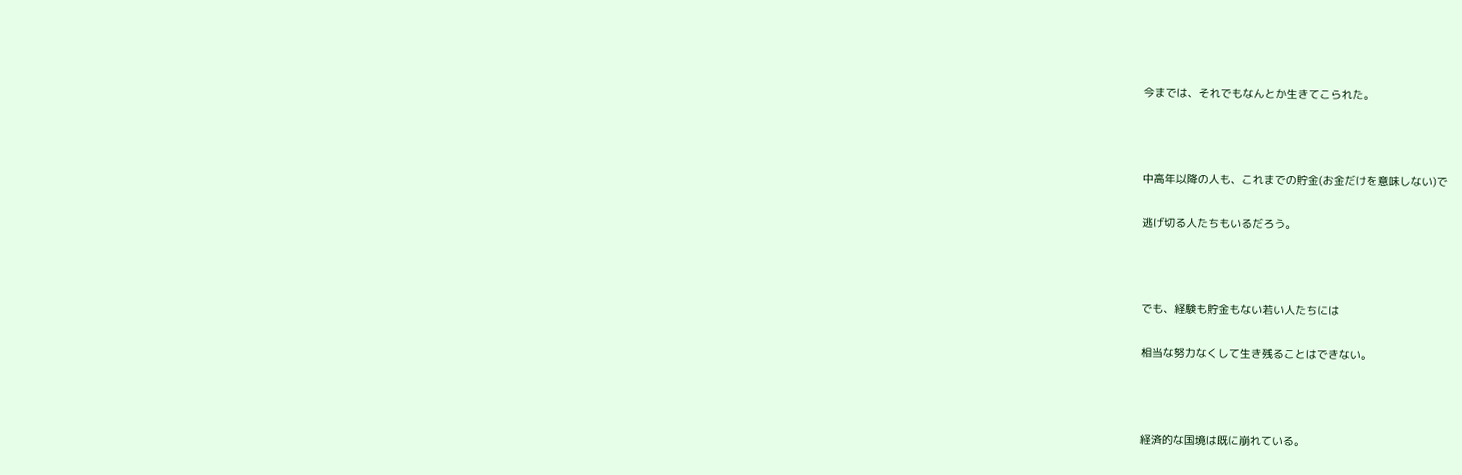今までは、それでもなんとか生きてこられた。



中高年以降の人も、これまでの貯金(お金だけを意味しない)で

逃げ切る人たちもいるだろう。



でも、経験も貯金もない若い人たちには

相当な努力なくして生き残ることはできない。



経済的な国境は既に崩れている。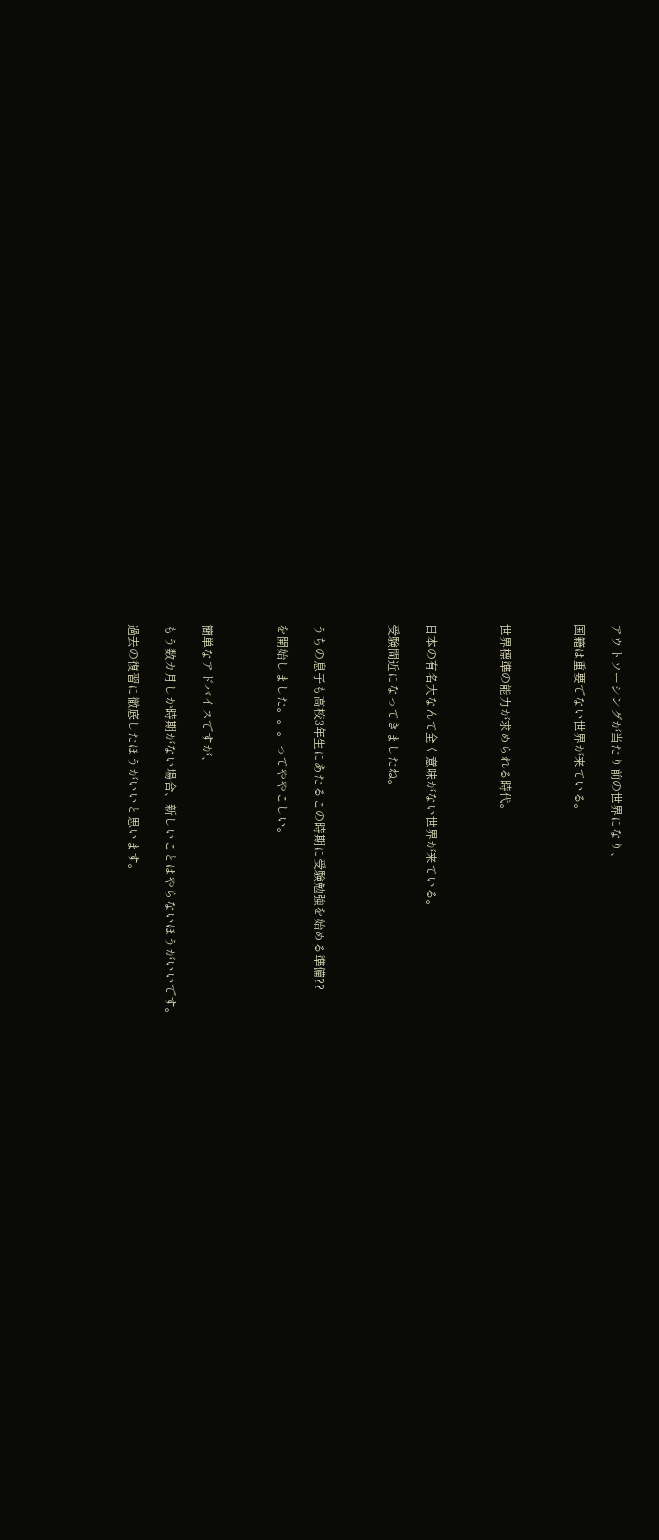アウトソーシングが当たり前の世界になり、

国籍は重要でない世界が来ている。



世界標準の能力が求められる時代。



日本の有名大なんて全く意味がない世界が来ている。

受験間近になってきましたね。



うちの息子も高校3年生にあたるこの時期に受験勉強を始める準備??

を開始しました。。。ってややこしい。



簡単なアドバイスですが、

もう数カ月しか時期がない場合、新しいことはやらないほうがいいです。

過去の復習に徹底したほうがいいと思います。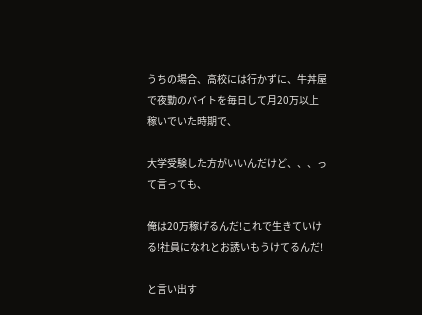うちの場合、高校には行かずに、牛丼屋で夜勤のバイトを毎日して月20万以上稼いでいた時期で、

大学受験した方がいいんだけど、、、って言っても、

俺は20万稼げるんだ!これで生きていける!社員になれとお誘いもうけてるんだ!

と言い出す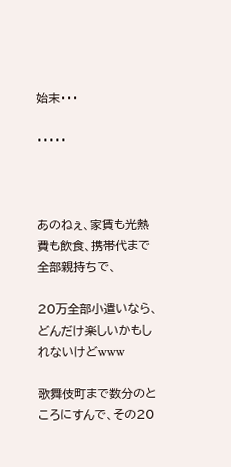始末・・・

・・・・・



あのねぇ、家賃も光熱費も飲食、携帯代まで全部親持ちで、

20万全部小遣いなら、どんだけ楽しいかもしれないけどwww

歌舞伎町まで数分のところにすんで、その20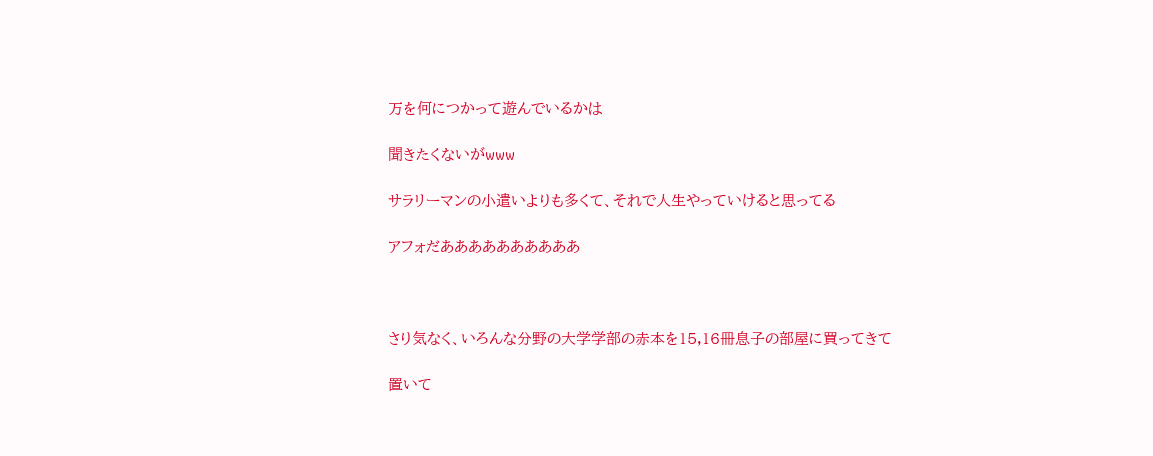万を何につかって遊んでいるかは

聞きたくないがwww

サラリーマンの小遣いよりも多くて、それで人生やっていけると思ってる

アフォだああああああああああ



さり気なく、いろんな分野の大学学部の赤本を15,16冊息子の部屋に買ってきて

置いて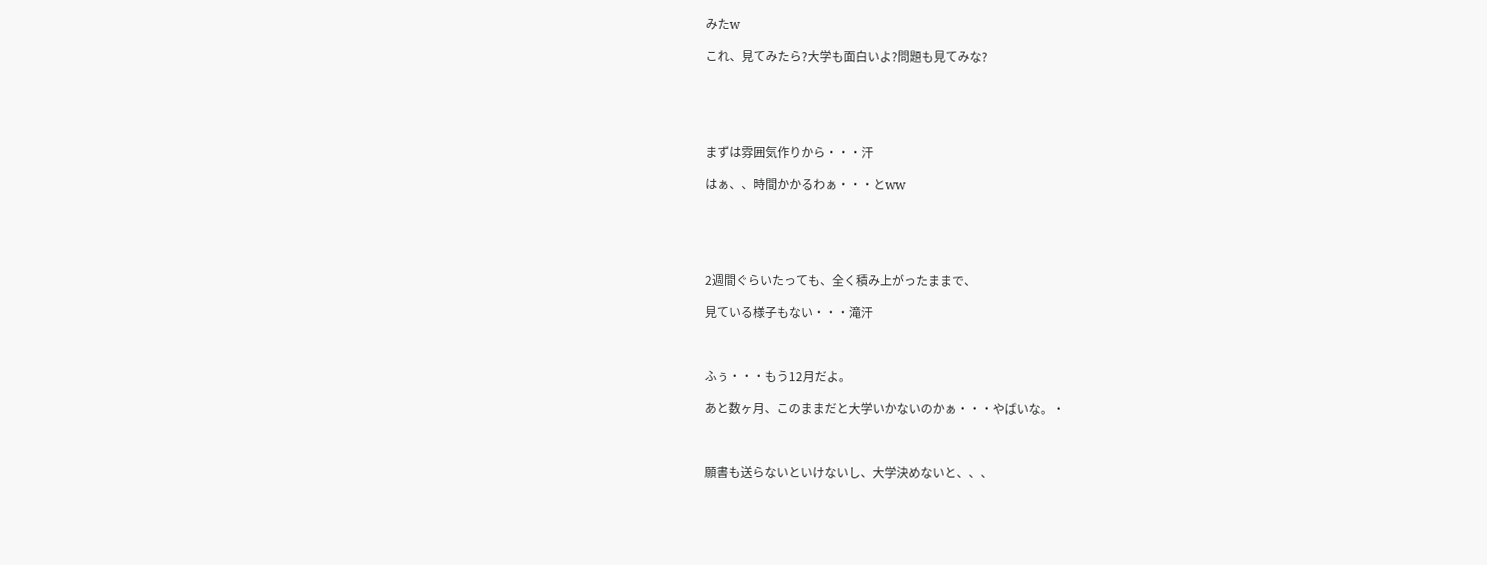みたw

これ、見てみたら?大学も面白いよ?問題も見てみな?





まずは雰囲気作りから・・・汗

はぁ、、時間かかるわぁ・・・とww





2週間ぐらいたっても、全く積み上がったままで、

見ている様子もない・・・滝汗



ふぅ・・・もう12月だよ。

あと数ヶ月、このままだと大学いかないのかぁ・・・やばいな。・



願書も送らないといけないし、大学決めないと、、、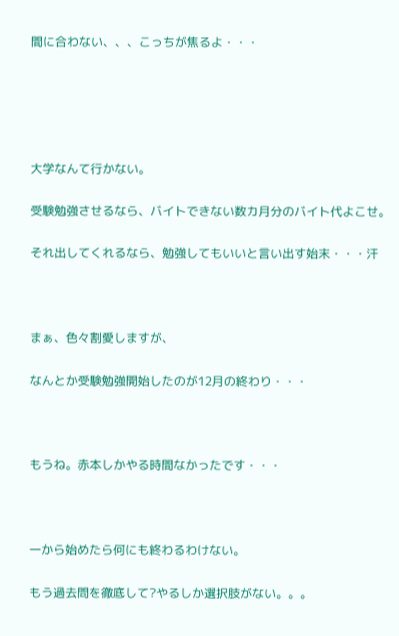間に合わない、、、こっちが焦るよ・・・





大学なんて行かない。

受験勉強させるなら、バイトできない数カ月分のバイト代よこせ。

それ出してくれるなら、勉強してもいいと言い出す始末・・・汗



まぁ、色々割愛しますが、

なんとか受験勉強開始したのが12月の終わり・・・



もうね。赤本しかやる時間なかったです・・・



一から始めたら何にも終わるわけない。

もう過去問を徹底して?やるしか選択肢がない。。。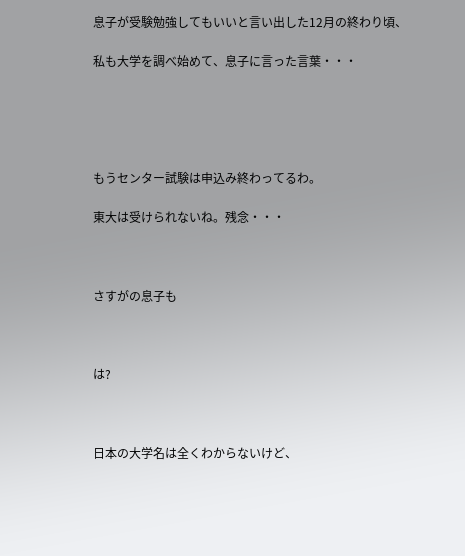息子が受験勉強してもいいと言い出した12月の終わり頃、

私も大学を調べ始めて、息子に言った言葉・・・





もうセンター試験は申込み終わってるわ。

東大は受けられないね。残念・・・



さすがの息子も



は?



日本の大学名は全くわからないけど、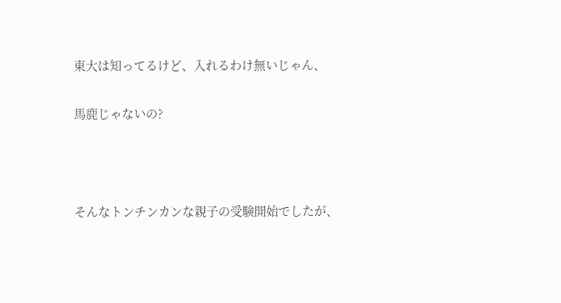東大は知ってるけど、入れるわけ無いじゃん、

馬鹿じゃないの?



そんなトンチンカンな親子の受験開始でしたが、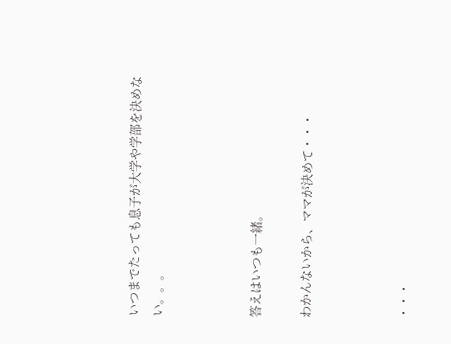いつまでたっても息子が大学や学部を決めない。。。



答えはいつも一緒。

わかんないから、ママが決めて・・・



・・・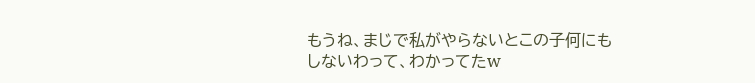もうね、まじで私がやらないとこの子何にもしないわって、わかってたw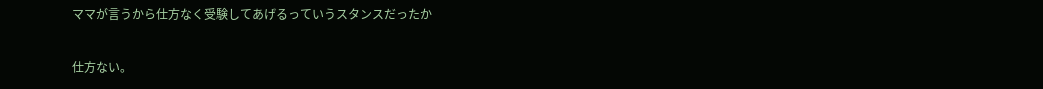ママが言うから仕方なく受験してあげるっていうスタンスだったか

仕方ない。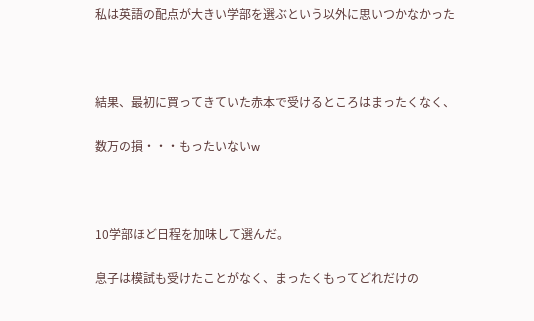私は英語の配点が大きい学部を選ぶという以外に思いつかなかった



結果、最初に買ってきていた赤本で受けるところはまったくなく、

数万の損・・・もったいないw



10学部ほど日程を加味して選んだ。

息子は模試も受けたことがなく、まったくもってどれだけの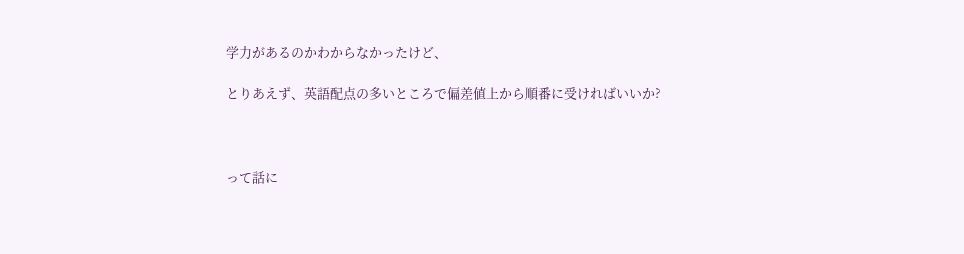学力があるのかわからなかったけど、

とりあえず、英語配点の多いところで偏差値上から順番に受ければいいか?



って話に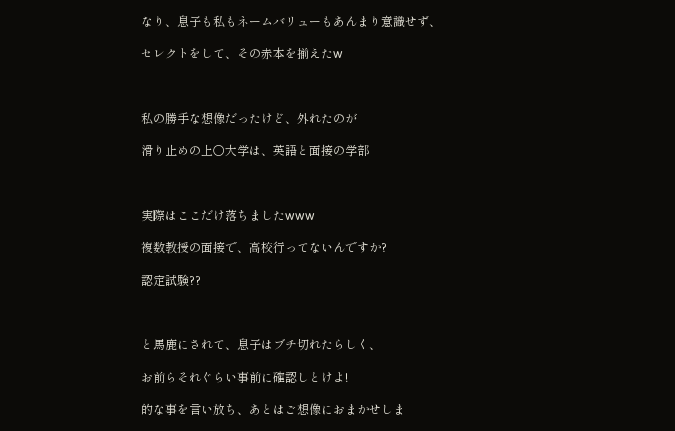なり、息子も私もネームバリューもあんまり意識せず、

セレクトをして、その赤本を揃えたw



私の勝手な想像だったけど、外れたのが

滑り止めの上○大学は、英語と面接の学部



実際はここだけ落ちましたwww

複数教授の面接で、高校行ってないんですか?

認定試験??



と馬鹿にされて、息子はブチ切れたらしく、

お前らそれぐらい事前に確認しとけよ!

的な事を言い放ち、あとはご想像におまかせしま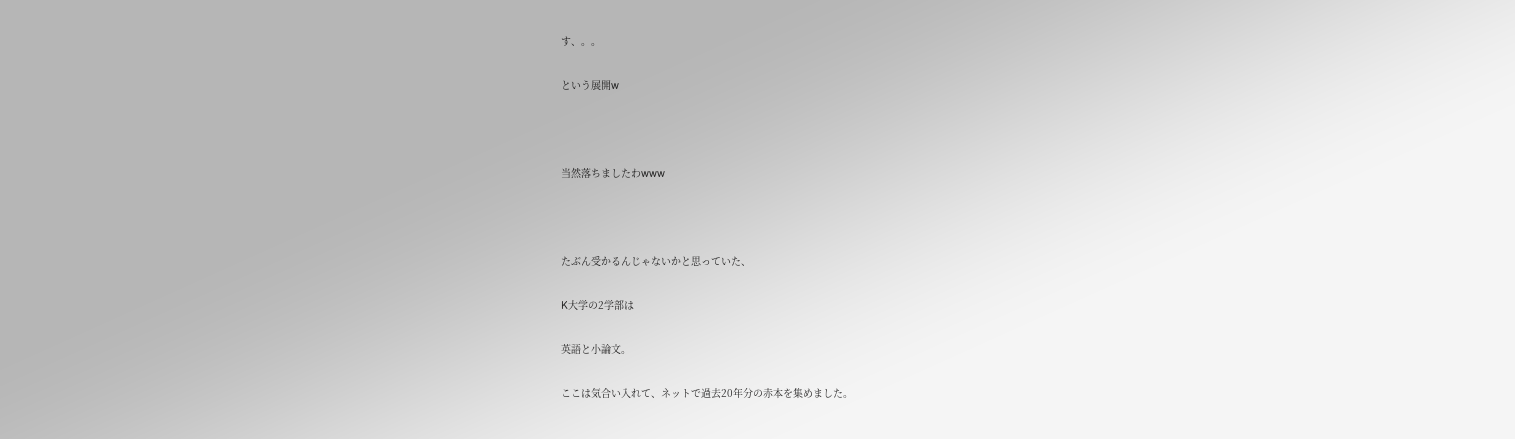す、。。

という展開w



当然落ちましたわwww



たぶん受かるんじゃないかと思っていた、

K大学の2学部は

英語と小論文。

ここは気合い入れて、ネットで過去20年分の赤本を集めました。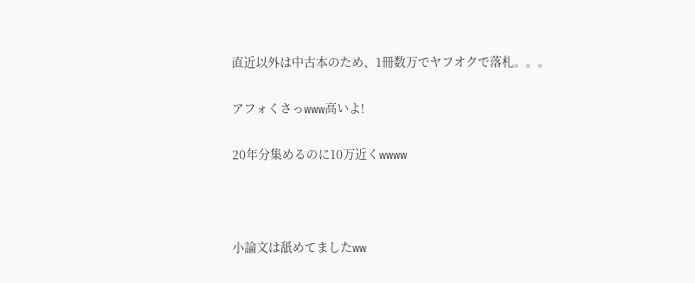直近以外は中古本のため、1冊数万でヤフオクで落札。。。

アフォくさっwww高いよ!

20年分集めるのに10万近くwwww



小論文は舐めてましたww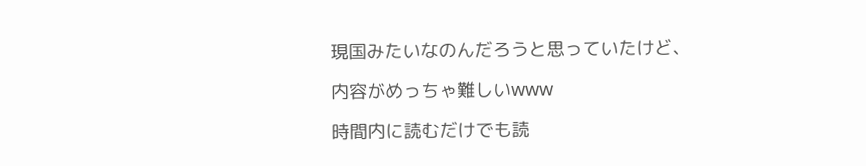現国みたいなのんだろうと思っていたけど、

内容がめっちゃ難しいwww

時間内に読むだけでも読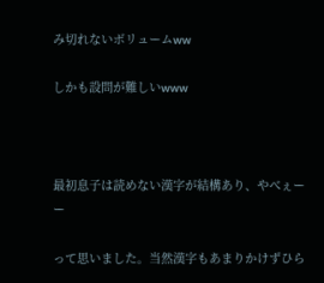み切れないボリュームww

しかも設問が難しいwww



最初息子は読めない漢字が結構あり、やべぇーー

って思いました。当然漢字もあまりかけずひら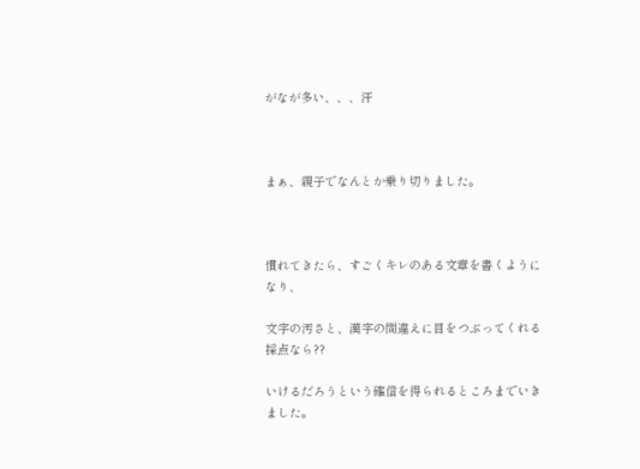がなが多い、、、汗



まぁ、親子でなんとか乗り切りました。



慣れてきたら、すごくキレのある文章を書くようになり、

文字の汚さと、漢字の間違えに目をつぶってくれる採点なら??

いけるだろうという確信を得られるところまでいきました。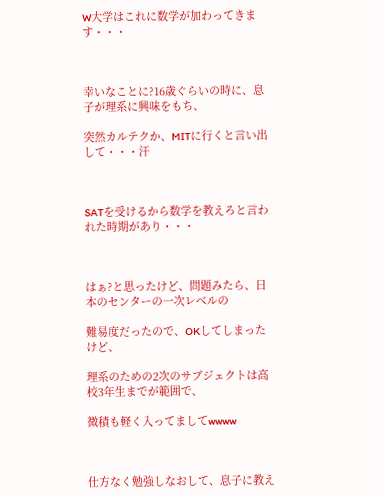W大学はこれに数学が加わってきます・・・



幸いなことに?16歳ぐらいの時に、息子が理系に興味をもち、

突然カルテクか、MITに行くと言い出して・・・汗



SATを受けるから数学を教えろと言われた時期があり・・・



はぁ?と思ったけど、問題みたら、日本のセンターの一次レベルの

難易度だったので、OKしてしまったけど、

理系のための2次のサブジェクトは高校3年生までが範囲で、

微積も軽く入ってましてwwww



仕方なく勉強しなおして、息子に教え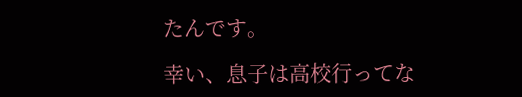たんです。

幸い、息子は高校行ってな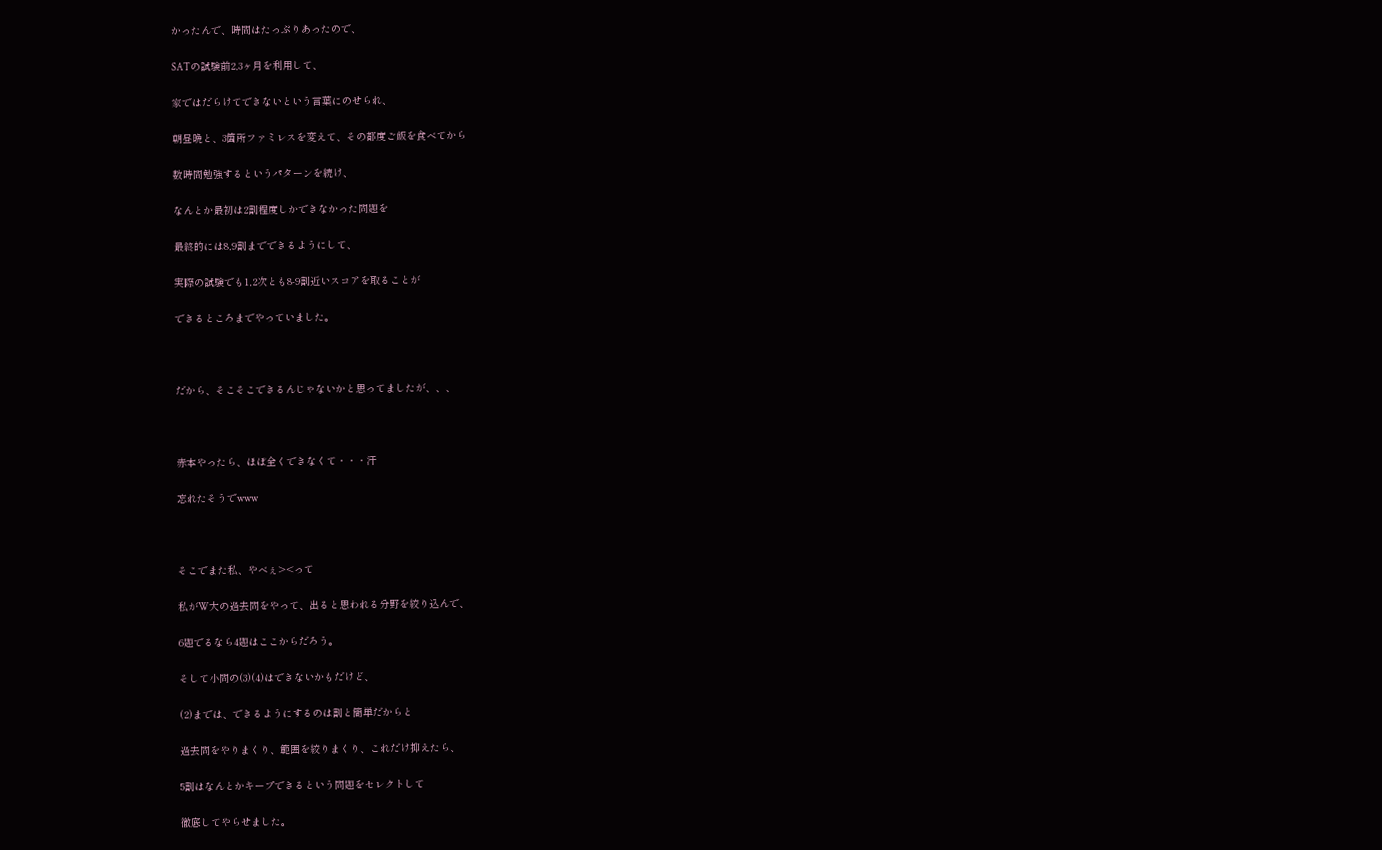かったんで、時間はたっぷりあったので、

SATの試験前2,3ヶ月を利用して、

家ではだらけてできないという言葉にのせられ、

朝昼晩と、3箇所ファミレスを変えて、その都度ご飯を食べてから

数時間勉強するというパターンを続け、

なんとか最初は2割程度しかできなかった問題を

最終的には8,9割までできるようにして、

実際の試験でも1,2次とも8-9割近いスコアを取ることが

できるところまでやっていました。



だから、そこそこできるんじゃないかと思ってましたが、、、



赤本やったら、ほぼ全くできなくて・・・汗

忘れたそうでwww



そこでまた私、やべぇ><って

私がW大の過去問をやって、出ると思われる分野を絞り込んで、

6題でるなら4題はここからだろう。

そして小問の(3)(4)はできないかもだけど、

(2)までは、できるようにするのは割と簡単だからと

過去問をやりまくり、範囲を絞りまくり、これだけ抑えたら、

5割はなんとかキープできるという問題をセレクトして

徹底してやらせました。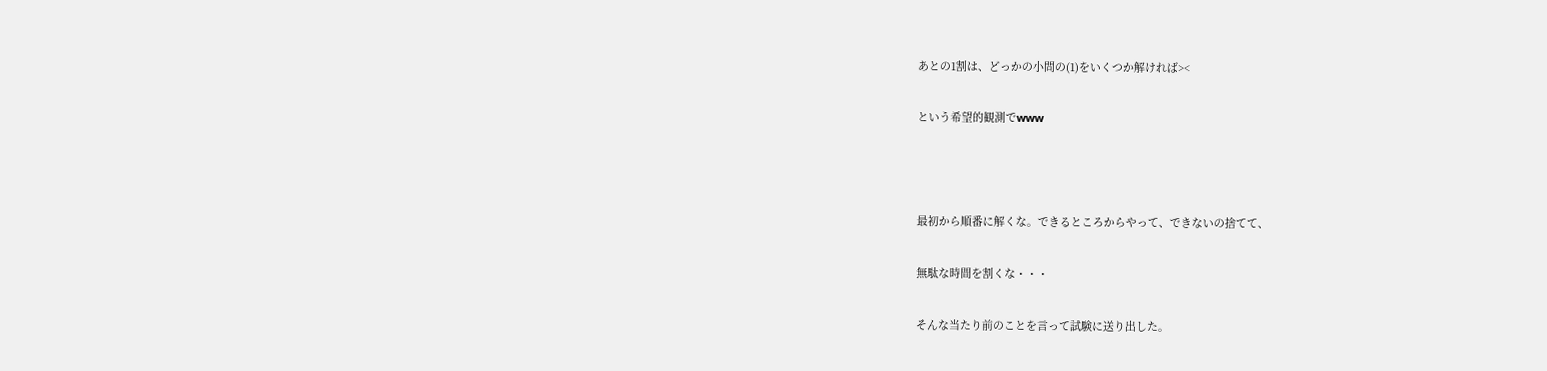あとの1割は、どっかの小問の(1)をいくつか解ければ><

という希望的観測でwww



最初から順番に解くな。できるところからやって、できないの捨てて、

無駄な時間を割くな・・・

そんな当たり前のことを言って試験に送り出した。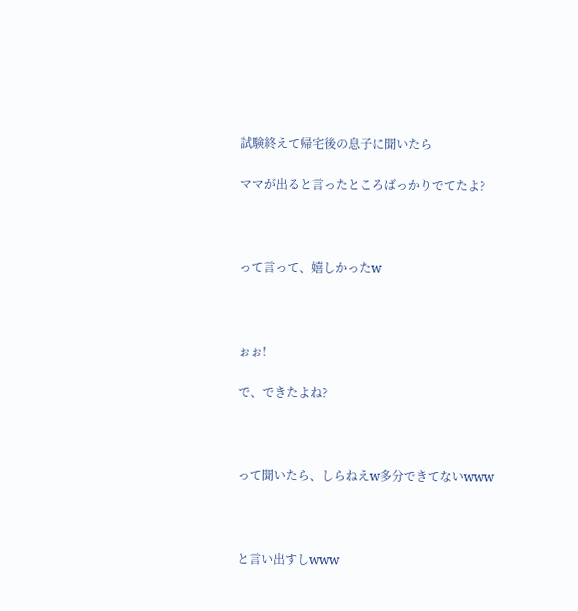試験終えて帰宅後の息子に聞いたら

ママが出ると言ったところばっかりでてたよ?



って言って、嬉しかったw



ぉぉ!

で、できたよね?



って聞いたら、しらねえw多分できてないwww



と言い出すしwww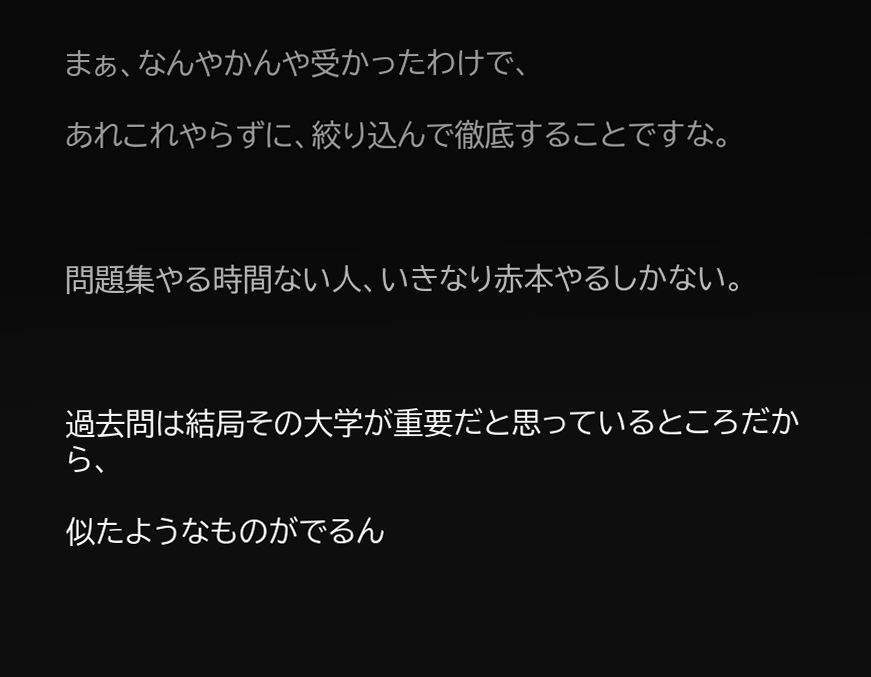まぁ、なんやかんや受かったわけで、

あれこれやらずに、絞り込んで徹底することですな。



問題集やる時間ない人、いきなり赤本やるしかない。



過去問は結局その大学が重要だと思っているところだから、

似たようなものがでるん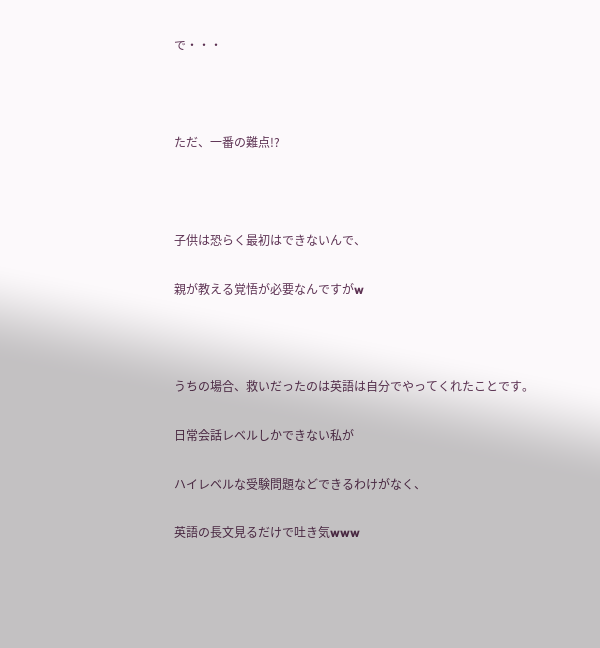で・・・



ただ、一番の難点!?



子供は恐らく最初はできないんで、

親が教える覚悟が必要なんですがw



うちの場合、救いだったのは英語は自分でやってくれたことです。

日常会話レベルしかできない私が

ハイレベルな受験問題などできるわけがなく、

英語の長文見るだけで吐き気www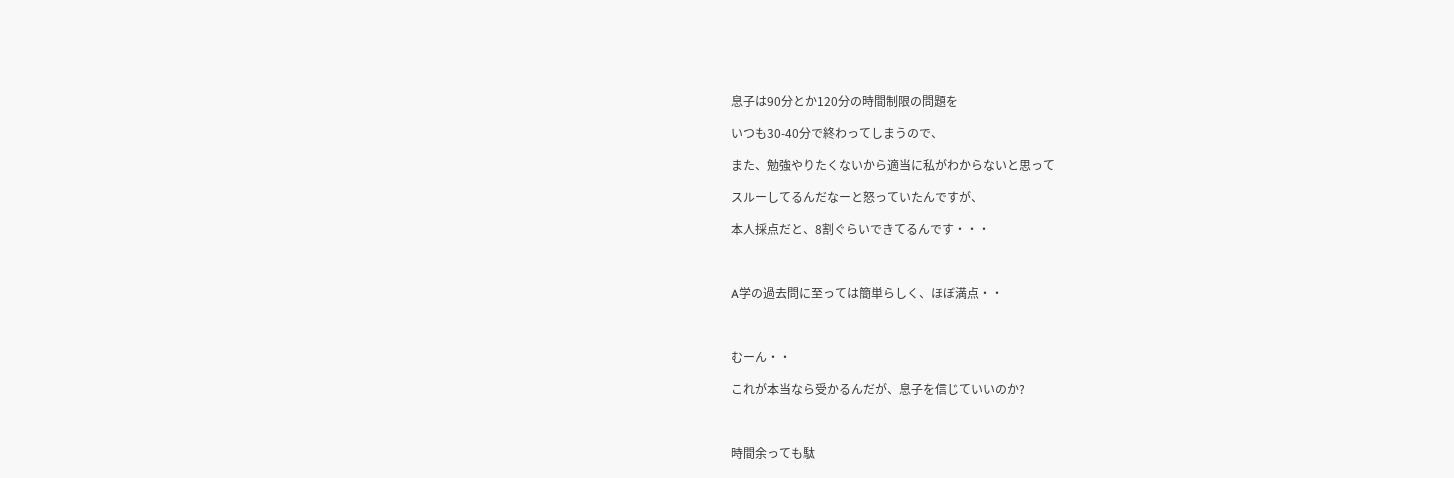息子は90分とか120分の時間制限の問題を

いつも30-40分で終わってしまうので、

また、勉強やりたくないから適当に私がわからないと思って

スルーしてるんだなーと怒っていたんですが、

本人採点だと、8割ぐらいできてるんです・・・



A学の過去問に至っては簡単らしく、ほぼ満点・・



むーん・・

これが本当なら受かるんだが、息子を信じていいのか?



時間余っても駄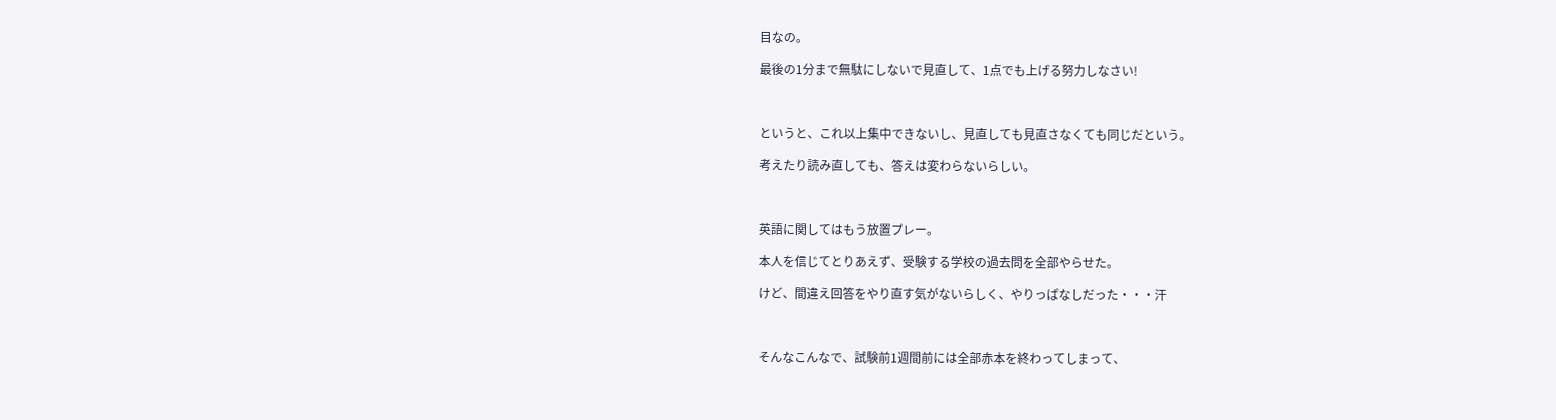目なの。

最後の1分まで無駄にしないで見直して、1点でも上げる努力しなさい!



というと、これ以上集中できないし、見直しても見直さなくても同じだという。

考えたり読み直しても、答えは変わらないらしい。



英語に関してはもう放置プレー。

本人を信じてとりあえず、受験する学校の過去問を全部やらせた。

けど、間違え回答をやり直す気がないらしく、やりっぱなしだった・・・汗



そんなこんなで、試験前1週間前には全部赤本を終わってしまって、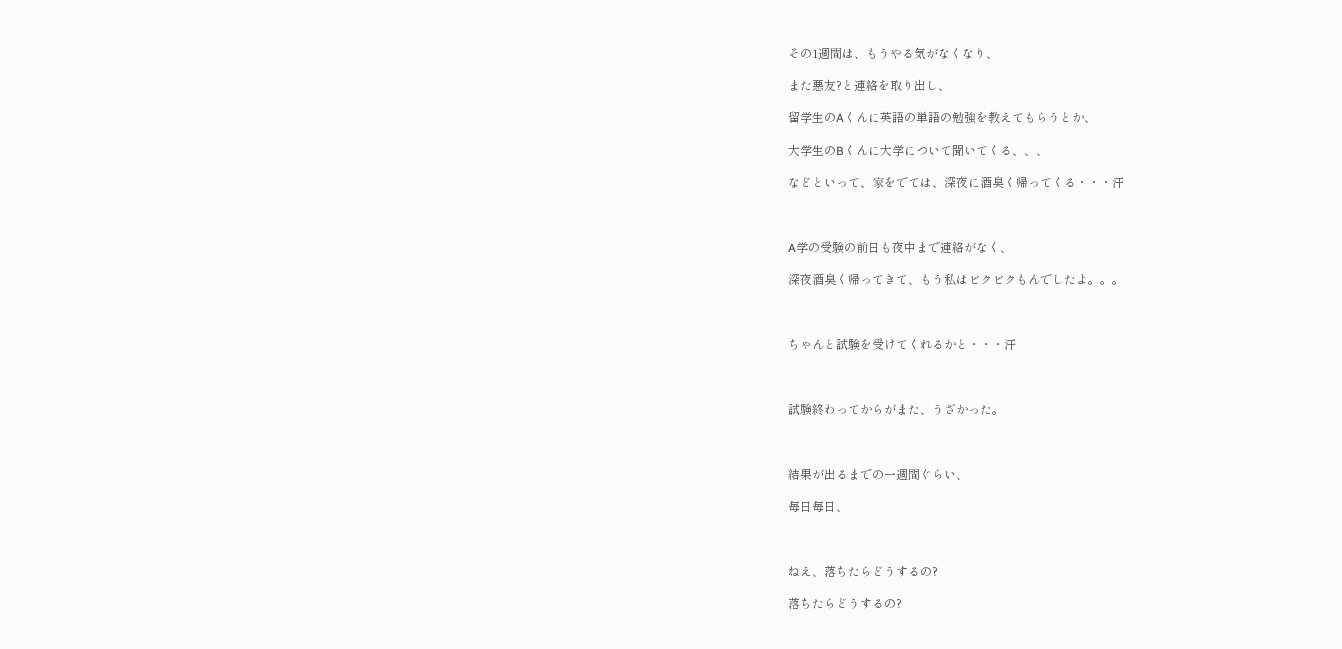その1週間は、もうやる気がなくなり、

また悪友?と連絡を取り出し、

留学生のAくんに英語の単語の勉強を教えてもらうとか、

大学生のBくんに大学について聞いてくる、、、

などといって、家をでては、深夜に酒臭く帰ってくる・・・汗



A学の受験の前日も夜中まで連絡がなく、

深夜酒臭く帰ってきて、もう私はビクビクもんでしたよ。。。



ちゃんと試験を受けてくれるかと・・・汗



試験終わってからがまた、うざかった。



結果が出るまでの一週間ぐらい、

毎日毎日、



ねえ、落ちたらどうするの?

落ちたらどうするの?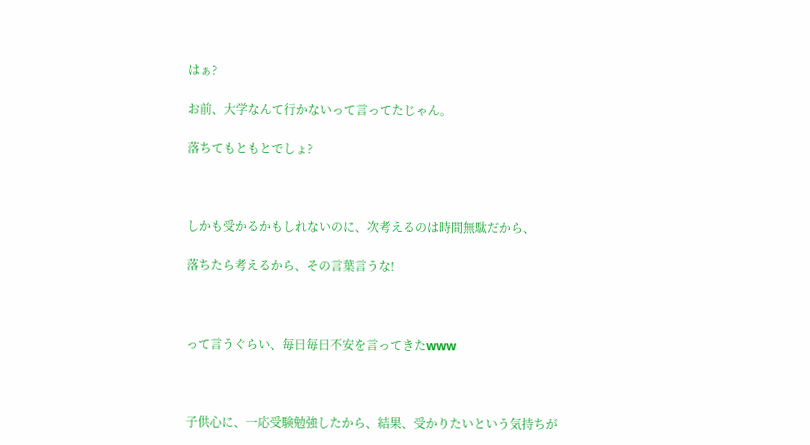はぁ?

お前、大学なんて行かないって言ってたじゃん。

落ちてもともとでしょ?



しかも受かるかもしれないのに、次考えるのは時間無駄だから、

落ちたら考えるから、その言葉言うな!



って言うぐらい、毎日毎日不安を言ってきたwww



子供心に、一応受験勉強したから、結果、受かりたいという気持ちが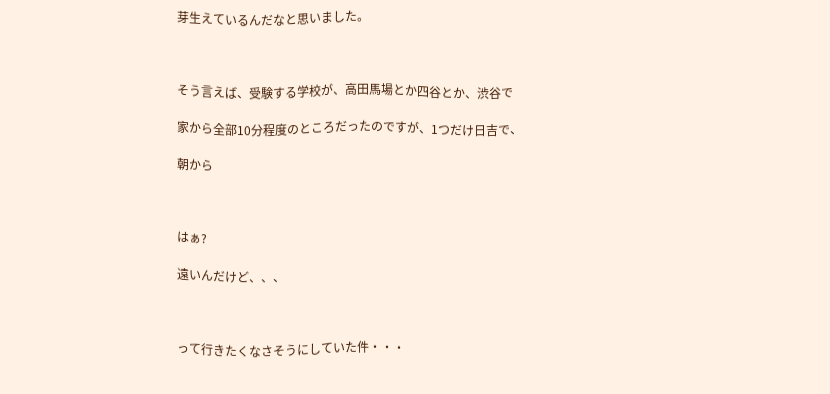芽生えているんだなと思いました。



そう言えば、受験する学校が、高田馬場とか四谷とか、渋谷で

家から全部10分程度のところだったのですが、1つだけ日吉で、

朝から



はぁ?

遠いんだけど、、、



って行きたくなさそうにしていた件・・・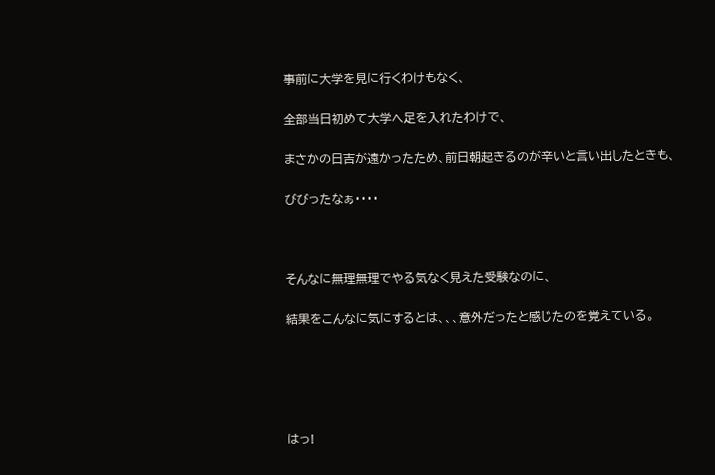事前に大学を見に行くわけもなく、

全部当日初めて大学へ足を入れたわけで、

まさかの日吉が遠かったため、前日朝起きるのが辛いと言い出したときも、

びびったなぁ・・・・



そんなに無理無理でやる気なく見えた受験なのに、

結果をこんなに気にするとは、、、意外だったと感じたのを覚えている。





はっ!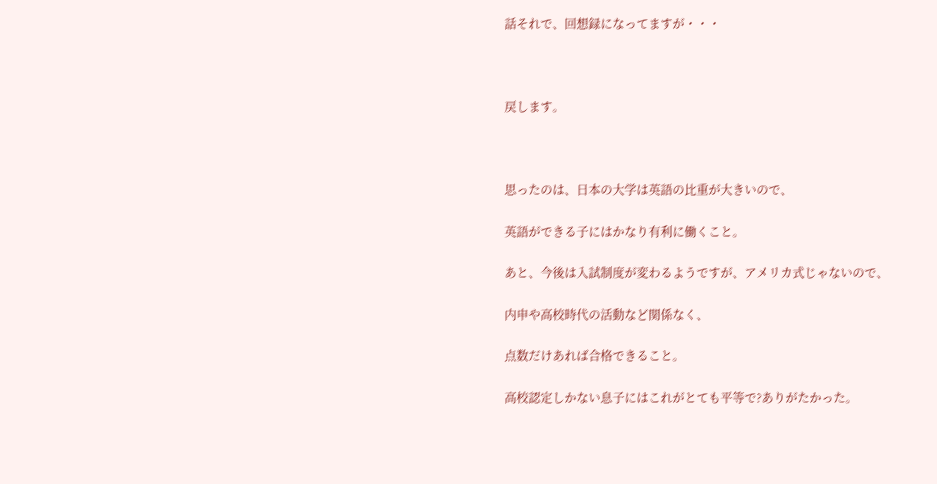話それで、回想録になってますが・・・



戻します。



思ったのは、日本の大学は英語の比重が大きいので、

英語ができる子にはかなり有利に働くこと。

あと、今後は入試制度が変わるようですが、アメリカ式じゃないので、

内申や高校時代の活動など関係なく、

点数だけあれば合格できること。

高校認定しかない息子にはこれがとても平等で?ありがたかった。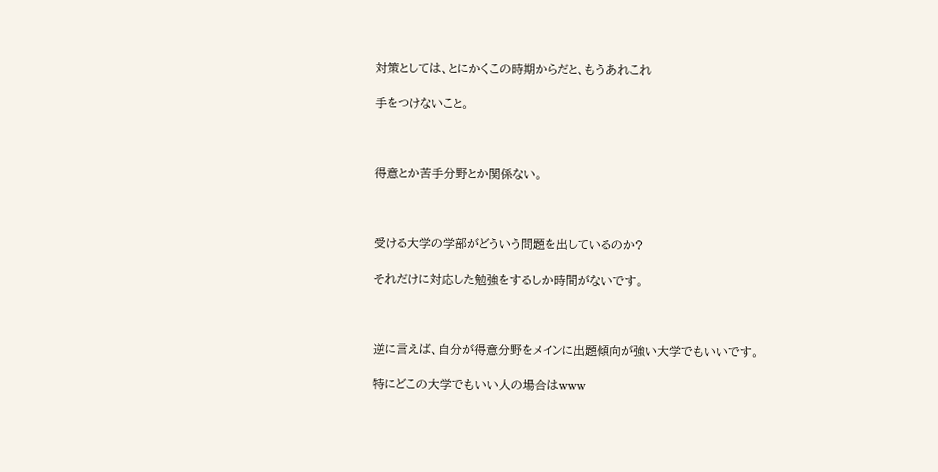対策としては、とにかくこの時期からだと、もうあれこれ

手をつけないこと。



得意とか苦手分野とか関係ない。



受ける大学の学部がどういう問題を出しているのか?

それだけに対応した勉強をするしか時間がないです。



逆に言えば、自分が得意分野をメインに出題傾向が強い大学でもいいです。

特にどこの大学でもいい人の場合はwww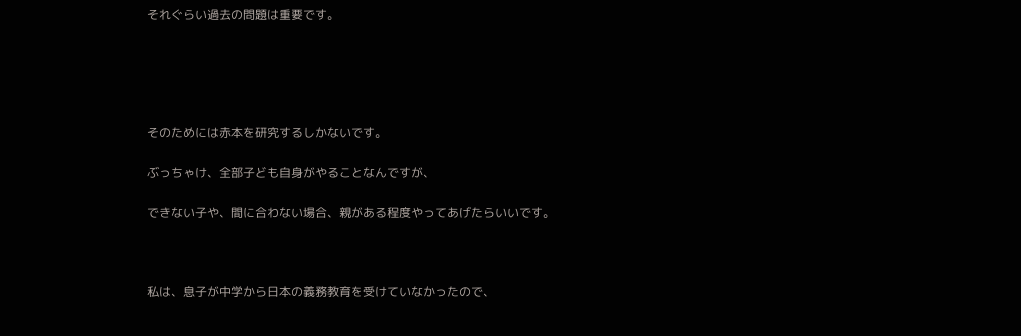それぐらい過去の問題は重要です。





そのためには赤本を研究するしかないです。

ぶっちゃけ、全部子ども自身がやることなんですが、

できない子や、間に合わない場合、親がある程度やってあげたらいいです。



私は、息子が中学から日本の義務教育を受けていなかったので、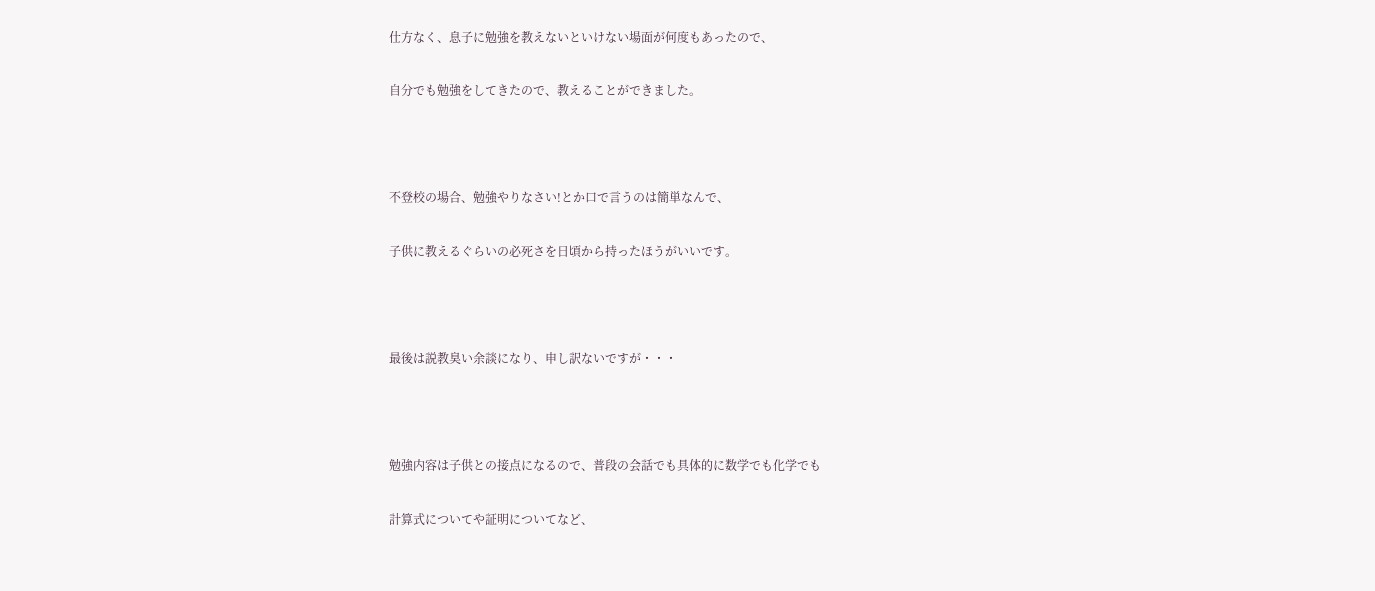仕方なく、息子に勉強を教えないといけない場面が何度もあったので、

自分でも勉強をしてきたので、教えることができました。



不登校の場合、勉強やりなさい!とか口で言うのは簡単なんで、

子供に教えるぐらいの必死さを日頃から持ったほうがいいです。



最後は説教臭い余談になり、申し訳ないですが・・・



勉強内容は子供との接点になるので、普段の会話でも具体的に数学でも化学でも

計算式についてや証明についてなど、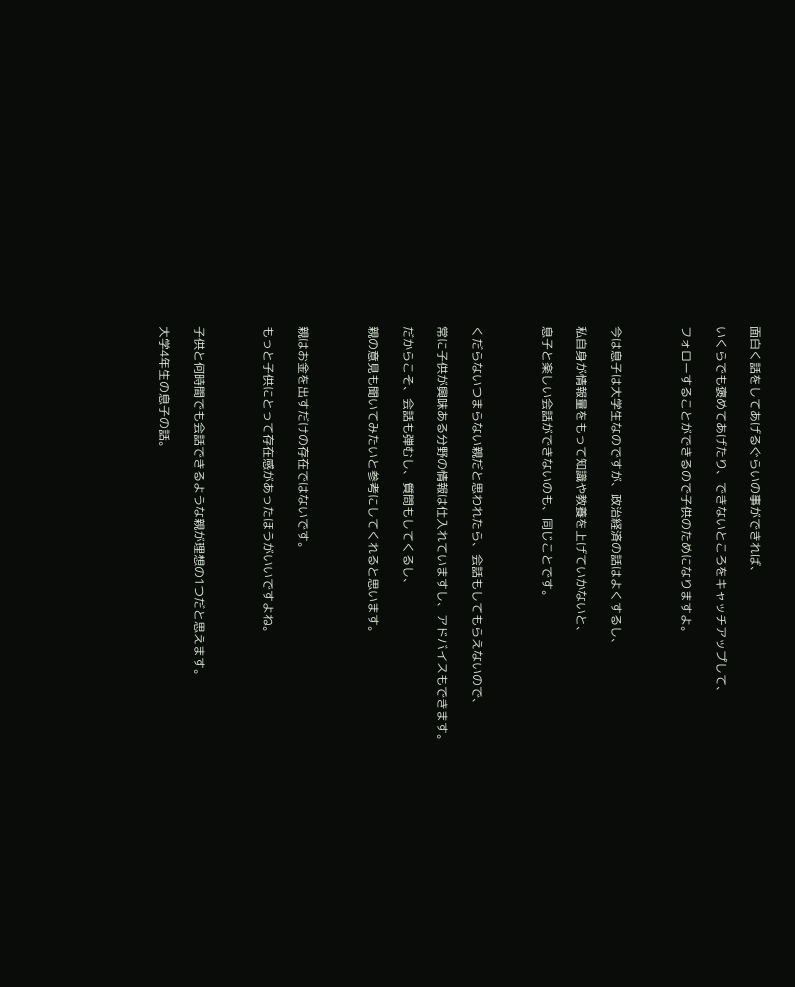面白く話をしてあげるぐらいの事ができれば、

いくらでも褒めてあげたり、できないところをキャッチアップして、

フォローすることができるので子供のためになりますよ。



今は息子は大学生なのですが、政治経済の話はよくするし、

私自身が情報量をもって知識や教養を上げていかないと、

息子と楽しい会話ができないのも、同じことです。



くだらないつまらない親だと思われたら、会話もしてもらえないので、

常に子供が興味ある分野の情報は仕入れていますし、アドバイスもできます。

だからこそ、会話も弾むし、質問もしてくるし、

親の意見も聞いてみたいと参考にしてくれると思います。



親はお金を出すだけの存在ではないです。

もっと子供にとって存在感があったほうがいいですよね。



子供と何時間でも会話できるような親が理想の1つだと思えます。

大学4年生の息子の話。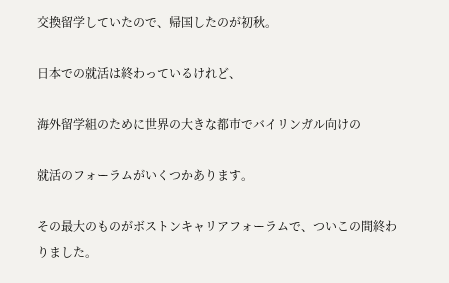交換留学していたので、帰国したのが初秋。

日本での就活は終わっているけれど、

海外留学組のために世界の大きな都市でバイリンガル向けの

就活のフォーラムがいくつかあります。

その最大のものがボストンキャリアフォーラムで、ついこの間終わりました。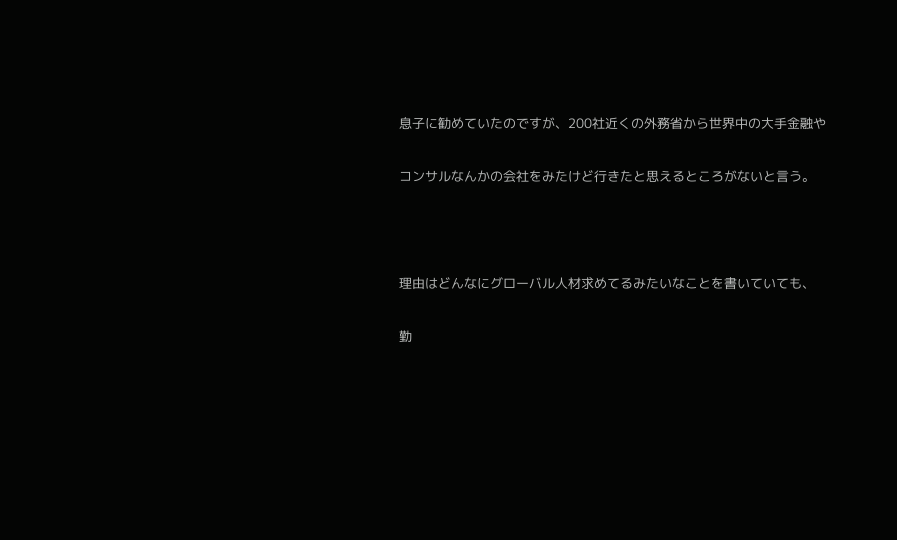息子に勧めていたのですが、200社近くの外務省から世界中の大手金融や

コンサルなんかの会社をみたけど行きたと思えるところがないと言う。



理由はどんなにグローバル人材求めてるみたいなことを書いていても、

勤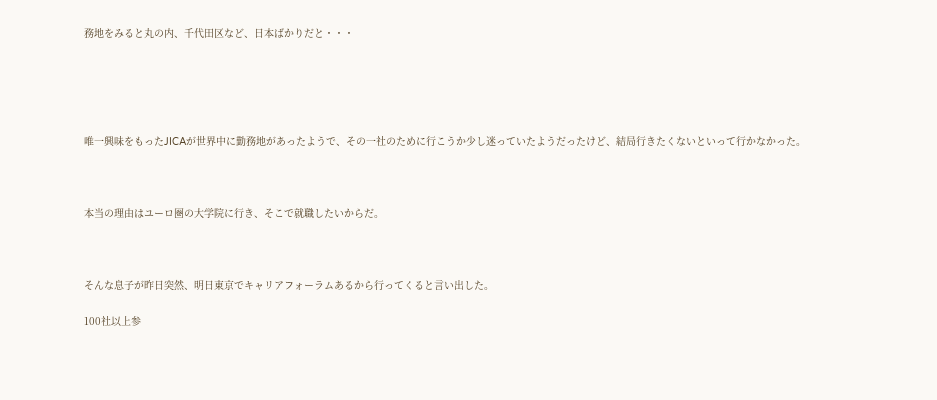務地をみると丸の内、千代田区など、日本ばかりだと・・・





唯一興味をもったJICAが世界中に勤務地があったようで、その一社のために行こうか少し迷っていたようだったけど、結局行きたくないといって行かなかった。



本当の理由はユーロ圏の大学院に行き、そこで就職したいからだ。



そんな息子が昨日突然、明日東京でキャリアフォーラムあるから行ってくると言い出した。

100社以上参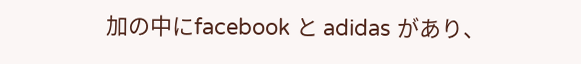加の中にfacebook と adidas があり、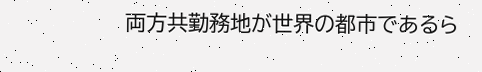両方共勤務地が世界の都市であるら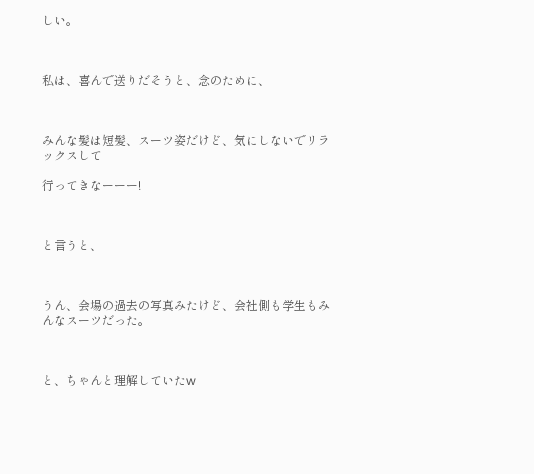しい。



私は、喜んで送りだそうと、念のために、



みんな髪は短髪、スーツ姿だけど、気にしないでリラックスして

行ってきなーーー!



と言うと、



うん、会場の過去の写真みたけど、会社側も学生もみんなスーツだった。



と、ちゃんと理解していたw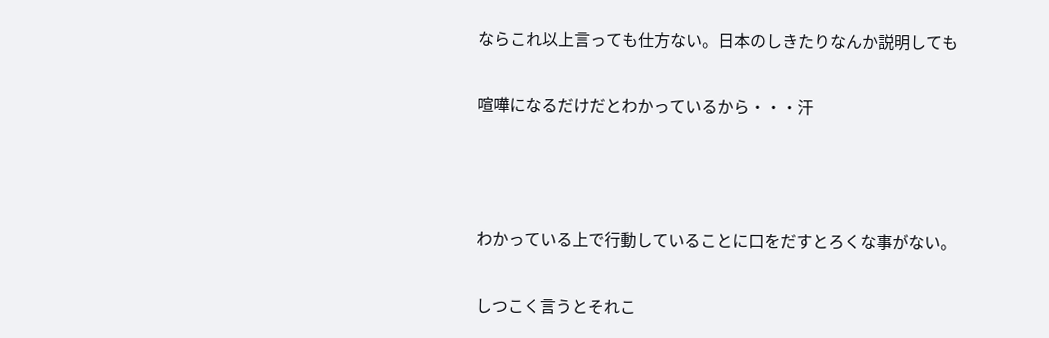ならこれ以上言っても仕方ない。日本のしきたりなんか説明しても

喧嘩になるだけだとわかっているから・・・汗



わかっている上で行動していることに口をだすとろくな事がない。

しつこく言うとそれこ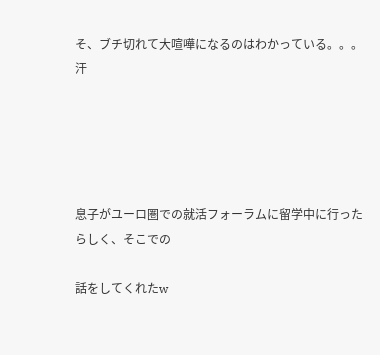そ、ブチ切れて大喧嘩になるのはわかっている。。。汗





息子がユーロ圏での就活フォーラムに留学中に行ったらしく、そこでの

話をしてくれたw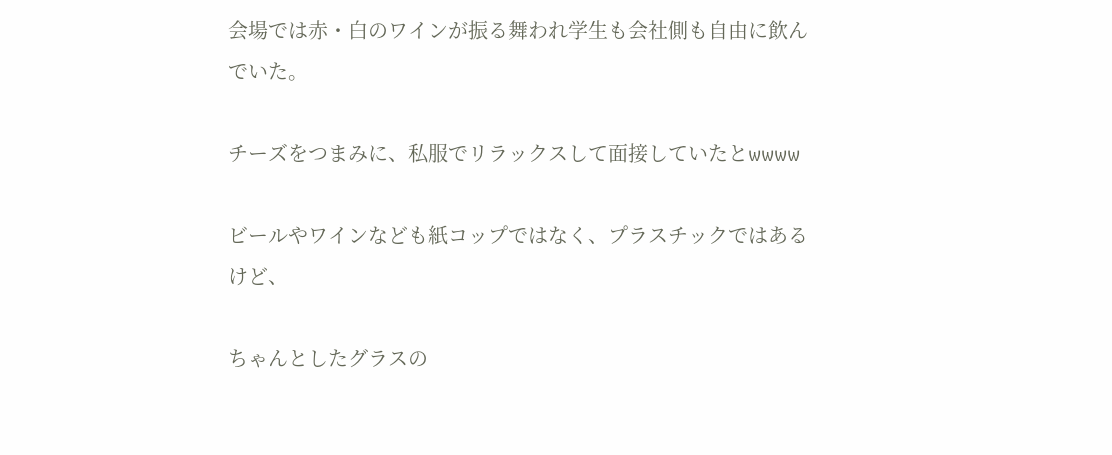会場では赤・白のワインが振る舞われ学生も会社側も自由に飲んでいた。

チーズをつまみに、私服でリラックスして面接していたとwwww

ビールやワインなども紙コップではなく、プラスチックではあるけど、

ちゃんとしたグラスの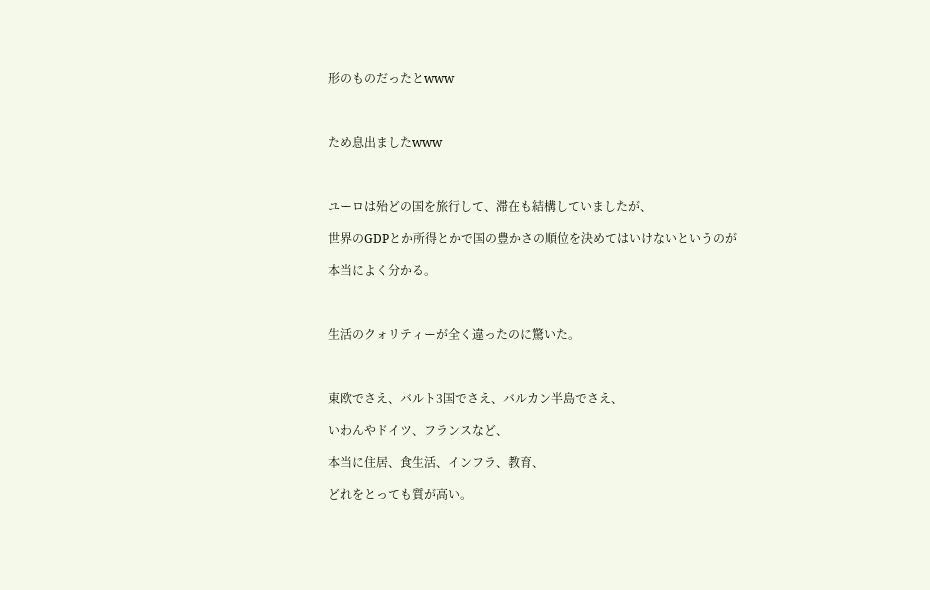形のものだったとwww



ため息出ましたwww



ユーロは殆どの国を旅行して、滞在も結構していましたが、

世界のGDPとか所得とかで国の豊かさの順位を決めてはいけないというのが

本当によく分かる。



生活のクォリティーが全く違ったのに驚いた。



東欧でさえ、バルト3国でさえ、バルカン半島でさえ、

いわんやドイツ、フランスなど、

本当に住居、食生活、インフラ、教育、

どれをとっても質が高い。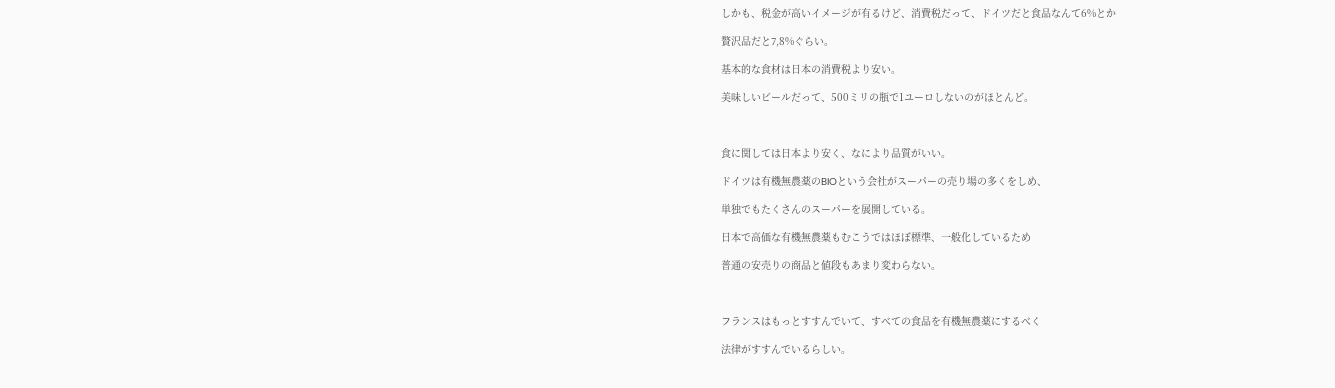しかも、税金が高いイメージが有るけど、消費税だって、ドイツだと食品なんて6%とか

贅沢品だと7,8%ぐらい。

基本的な食材は日本の消費税より安い。

美味しいビールだって、500ミリの瓶で1ユーロしないのがほとんど。



食に関しては日本より安く、なにより品質がいい。

ドイツは有機無農薬のBIOという会社がスーパーの売り場の多くをしめ、

単独でもたくさんのスーパーを展開している。

日本で高価な有機無農薬もむこうではほぼ標準、一般化しているため

普通の安売りの商品と値段もあまり変わらない。



フランスはもっとすすんでいて、すべての食品を有機無農薬にするべく

法律がすすんでいるらしい。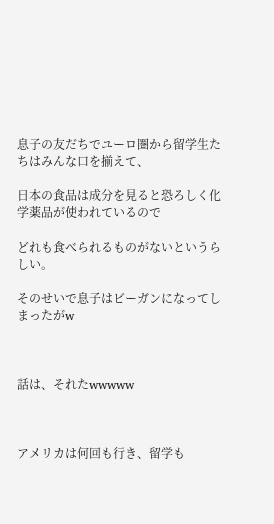息子の友だちでユーロ圏から留学生たちはみんな口を揃えて、

日本の食品は成分を見ると恐ろしく化学薬品が使われているので

どれも食べられるものがないというらしい。

そのせいで息子はビーガンになってしまったがw



話は、それたwwwww



アメリカは何回も行き、留学も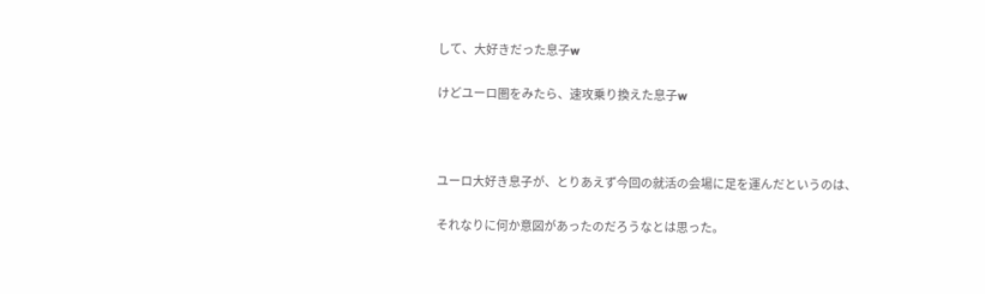して、大好きだった息子w

けどユーロ圏をみたら、速攻乗り換えた息子w



ユーロ大好き息子が、とりあえず今回の就活の会場に足を運んだというのは、

それなりに何か意図があったのだろうなとは思った。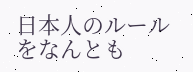日本人のルールをなんとも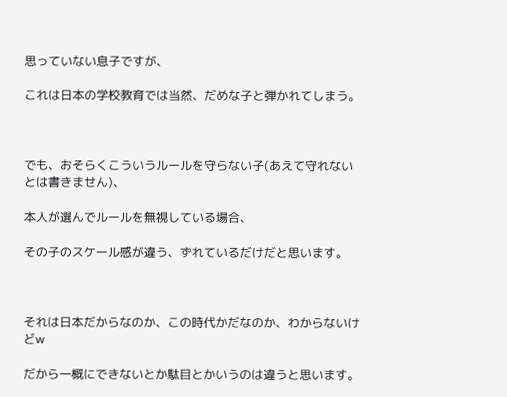思っていない息子ですが、

これは日本の学校教育では当然、だめな子と弾かれてしまう。



でも、おそらくこういうルールを守らない子(あえて守れないとは書きません)、

本人が選んでルールを無視している場合、

その子のスケール感が違う、ずれているだけだと思います。



それは日本だからなのか、この時代かだなのか、わからないけどw

だから一概にできないとか駄目とかいうのは違うと思います。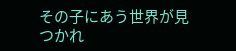その子にあう世界が見つかれ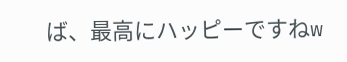ば、最高にハッピーですねw